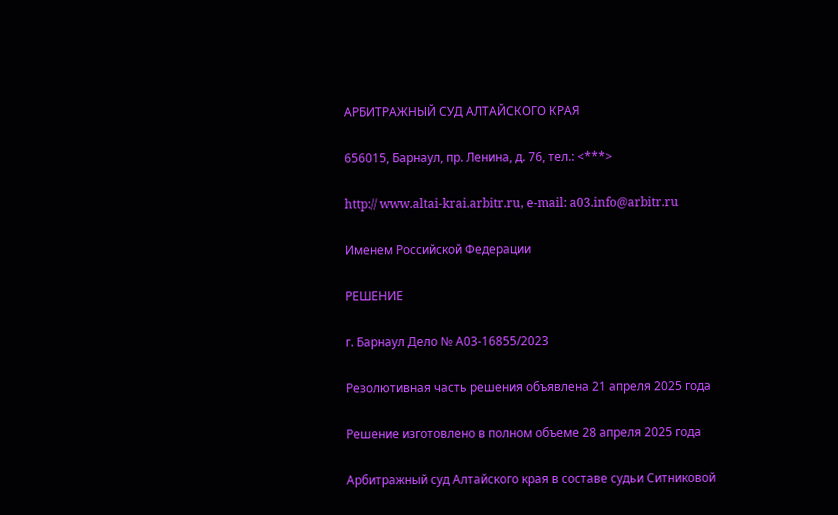АРБИТРАЖНЫЙ СУД АЛТАЙСКОГО КРАЯ

656015, Барнаул, пр. Ленина, д. 76, тел.: <***>

http:// www.altai-krai.arbitr.ru, е-mail: a03.info@arbitr.ru

Именем Российской Федерации

РЕШЕНИЕ

г. Барнаул Дело № А03-16855/2023

Резолютивная часть решения объявлена 21 апреля 2025 года

Решение изготовлено в полном объеме 28 апреля 2025 года

Арбитражный суд Алтайского края в составе судьи Ситниковой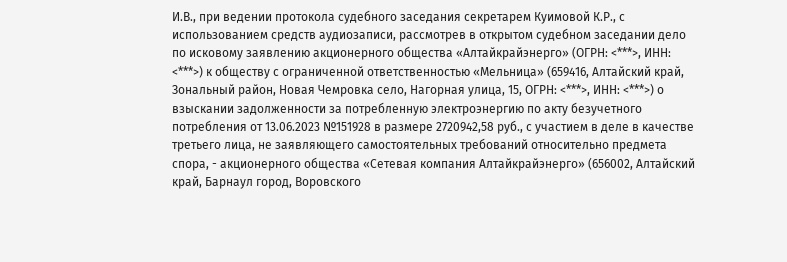И.В., при ведении протокола судебного заседания секретарем Куимовой К.Р., с использованием средств аудиозаписи, рассмотрев в открытом судебном заседании дело по исковому заявлению акционерного общества «Алтайкрайэнерго» (ОГРН: <***>, ИНН: <***>) к обществу с ограниченной ответственностью «Мельница» (659416, Алтайский край, Зональный район, Новая Чемровка село, Нагорная улица, 15, ОГРН: <***>, ИНН: <***>) о взыскании задолженности за потребленную электроэнергию по акту безучетного потребления от 13.06.2023 №151928 в размере 2720942,58 руб., с участием в деле в качестве третьего лица, не заявляющего самостоятельных требований относительно предмета спора, - акционерного общества «Сетевая компания Алтайкрайэнерго» (656002, Алтайский край, Барнаул город, Воровского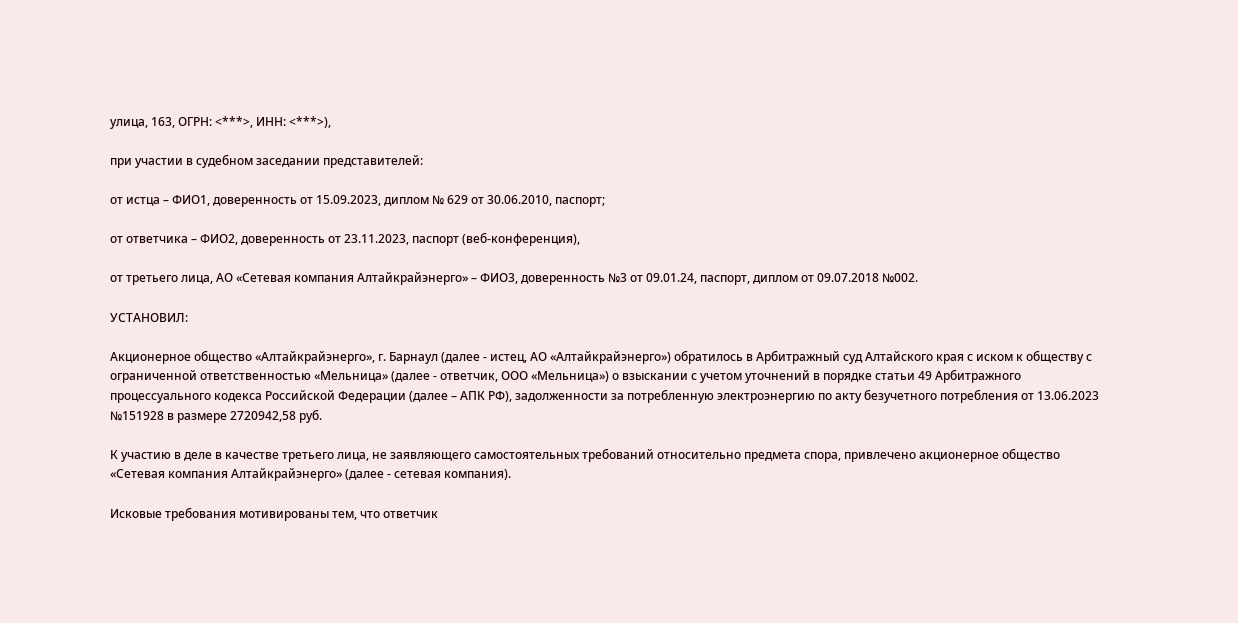улица, 163, ОГРН: <***>, ИНН: <***>),

при участии в судебном заседании представителей:

от истца – ФИО1, доверенность от 15.09.2023, диплом № 629 от 30.06.2010, паспорт;

от ответчика – ФИО2, доверенность от 23.11.2023, паспорт (веб-конференция),

от третьего лица, АО «Сетевая компания Алтайкрайэнерго» – ФИО3, доверенность №3 от 09.01.24, паспорт, диплом от 09.07.2018 №002.

УСТАНОВИЛ:

Акционерное общество «Алтайкрайэнерго», г. Барнаул (далее - истец, АО «Алтайкрайэнерго») обратилось в Арбитражный суд Алтайского края с иском к обществу с ограниченной ответственностью «Мельница» (далее - ответчик, ООО «Мельница») о взыскании с учетом уточнений в порядке статьи 49 Арбитражного процессуального кодекса Российской Федерации (далее – АПК РФ), задолженности за потребленную электроэнергию по акту безучетного потребления от 13.06.2023 №151928 в размере 2720942,58 руб.

К участию в деле в качестве третьего лица, не заявляющего самостоятельных требований относительно предмета спора, привлечено акционерное общество «Сетевая компания Алтайкрайэнерго» (далее - сетевая компания).

Исковые требования мотивированы тем, что ответчик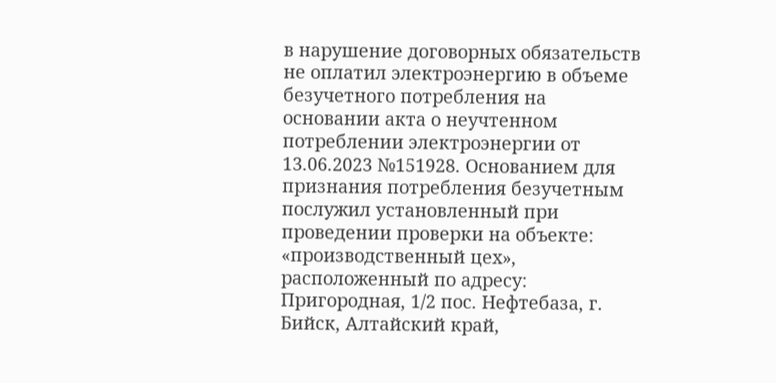в нарушение договорных обязательств не оплатил электроэнергию в объеме безучетного потребления на основании акта о неучтенном потреблении электроэнергии от 13.06.2023 №151928. Основанием для признания потребления безучетным послужил установленный при проведении проверки на объекте: «производственный цех», расположенный по адресу: Пригородная, 1/2 пос. Нефтебаза, г. Бийск, Алтайский край,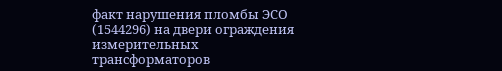факт нарушения пломбы ЭСО (1544296) на двери ограждения измерительных трансформаторов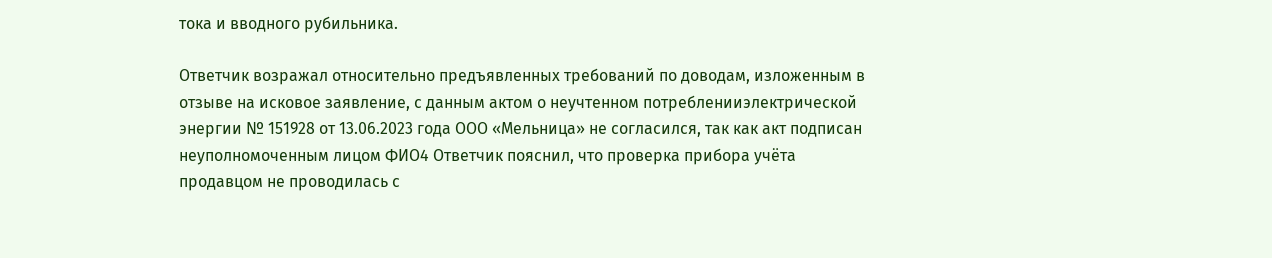тока и вводного рубильника.

Ответчик возражал относительно предъявленных требований по доводам, изложенным в отзыве на исковое заявление, с данным актом о неучтенном потребленииэлектрической энергии № 151928 от 13.06.2023 года ООО «Мельница» не согласился, так как акт подписан неуполномоченным лицом ФИО4 Ответчик пояснил, что проверка прибора учёта продавцом не проводилась с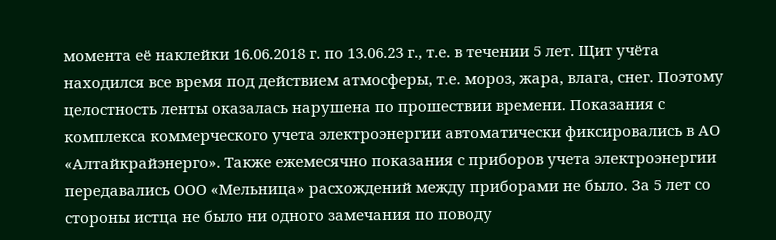момента её наклейки 16.06.2018 г. по 13.06.23 г., т.е. в течении 5 лет. Щит учёта находился все время под действием атмосферы, т.е. мороз, жара, влага, снег. Поэтому целостность ленты оказалась нарушена по прошествии времени. Показания с комплекса коммерческого учета электроэнергии автоматически фиксировались в АО «Алтайкрайэнерго». Также ежемесячно показания с приборов учета электроэнергии передавались ООО «Мельница» расхождений между приборами не было. За 5 лет со стороны истца не было ни одного замечания по поводу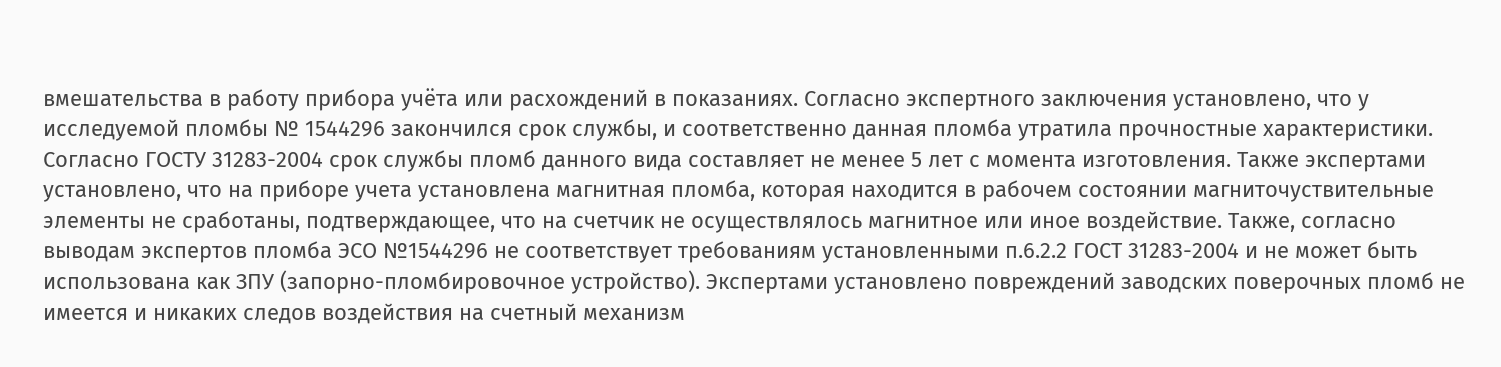вмешательства в работу прибора учёта или расхождений в показаниях. Согласно экспертного заключения установлено, что у исследуемой пломбы № 1544296 закончился срок службы, и соответственно данная пломба утратила прочностные характеристики. Согласно ГОСТУ 31283-2004 срок службы пломб данного вида составляет не менее 5 лет с момента изготовления. Также экспертами установлено, что на приборе учета установлена магнитная пломба, которая находится в рабочем состоянии магниточуствительные элементы не сработаны, подтверждающее, что на счетчик не осуществлялось магнитное или иное воздействие. Также, согласно выводам экспертов пломба ЭСО №1544296 не соответствует требованиям установленными п.6.2.2 ГОСТ 31283-2004 и не может быть использована как ЗПУ (запорно-пломбировочное устройство). Экспертами установлено повреждений заводских поверочных пломб не имеется и никаких следов воздействия на счетный механизм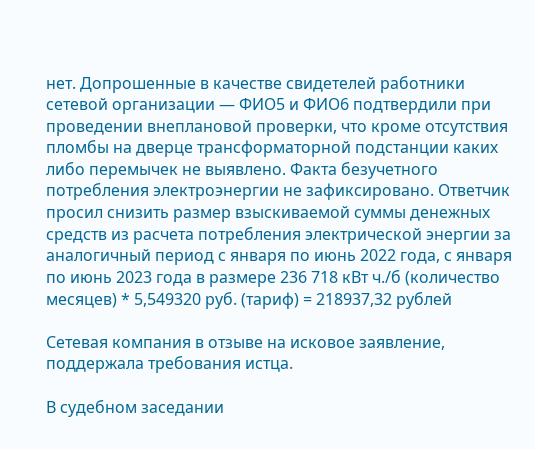нет. Допрошенные в качестве свидетелей работники сетевой организации — ФИО5 и ФИО6 подтвердили при проведении внеплановой проверки, что кроме отсутствия пломбы на дверце трансформаторной подстанции каких либо перемычек не выявлено. Факта безучетного потребления электроэнергии не зафиксировано. Ответчик просил снизить размер взыскиваемой суммы денежных средств из расчета потребления электрической энергии за аналогичный период с января по июнь 2022 года, с января по июнь 2023 года в размере 236 718 кВт ч./б (количество месяцев) * 5,549320 руб. (тариф) = 218937,32 рублей

Сетевая компания в отзыве на исковое заявление, поддержала требования истца.

В судебном заседании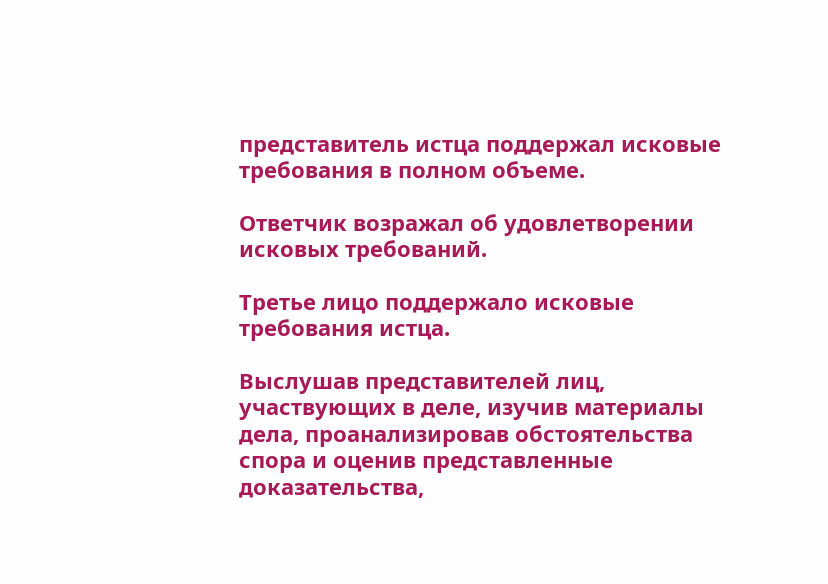представитель истца поддержал исковые требования в полном объеме.

Ответчик возражал об удовлетворении исковых требований.

Третье лицо поддержало исковые требования истца.

Выслушав представителей лиц, участвующих в деле, изучив материалы дела, проанализировав обстоятельства спора и оценив представленные доказательства,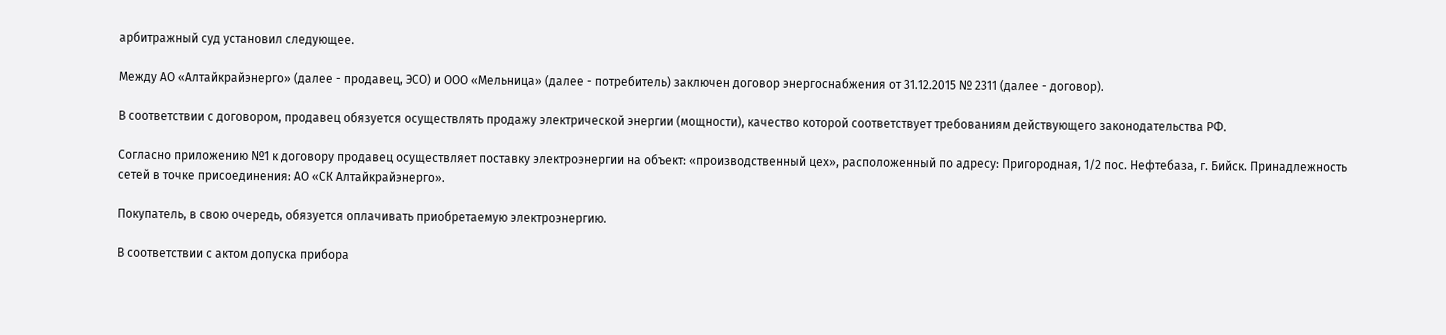арбитражный суд установил следующее.

Между АО «Алтайкрайэнерго» (далее - продавец, ЭСО) и ООО «Мельница» (далее - потребитель) заключен договор энергоснабжения от 31.12.2015 № 2311 (далее - договор).

В соответствии с договором, продавец обязуется осуществлять продажу электрической энергии (мощности), качество которой соответствует требованиям действующего законодательства РФ.

Согласно приложению №1 к договору продавец осуществляет поставку электроэнергии на объект: «производственный цех», расположенный по адресу: Пригородная, 1/2 пос. Нефтебаза, г. Бийск. Принадлежность сетей в точке присоединения: АО «СК Алтайкрайэнерго».

Покупатель, в свою очередь, обязуется оплачивать приобретаемую электроэнергию.

В соответствии с актом допуска прибора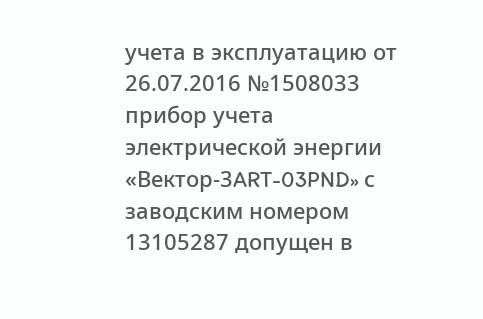учета в эксплуатацию от 26.07.2016 №1508033 прибор учета электрической энергии «Вектор-3ART-03PND» с заводским номером 13105287 допущен в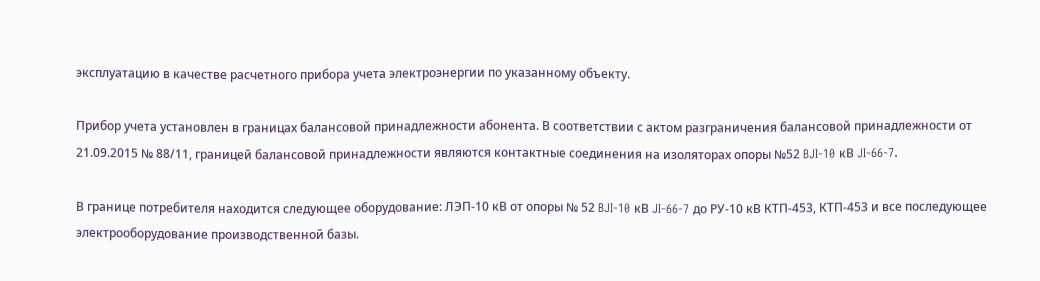эксплуатацию в качестве расчетного прибора учета электроэнергии по указанному объекту.

Прибор учета установлен в границах балансовой принадлежности абонента. В соответствии с актом разграничения балансовой принадлежности от 21.09.2015 № 88/11, границей балансовой принадлежности являются контактные соединения на изоляторах опоры №52 BJI-10 кВ JI-66-7.

В границе потребителя находится следующее оборудование: ЛЭП-10 кВ от опоры № 52 BJI-10 кВ JI-66-7 до РУ-10 кВ КТП-453, КТП-453 и все последующее электрооборудование производственной базы.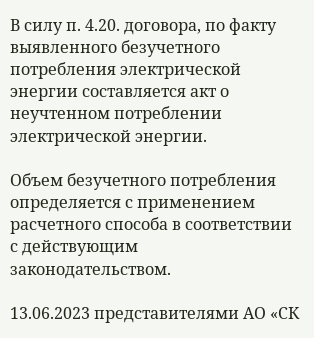В силу п. 4.20. договора, по факту выявленного безучетного потребления электрической энергии составляется акт о неучтенном потреблении электрической энергии.

Объем безучетного потребления определяется с применением расчетного способа в соответствии с действующим законодательством.

13.06.2023 представителями АО «СК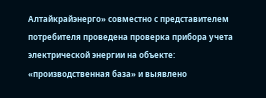Алтайкрайэнерго» совместно с представителем потребителя проведена проверка прибора учета электрической энергии на объекте: «производственная база» и выявлено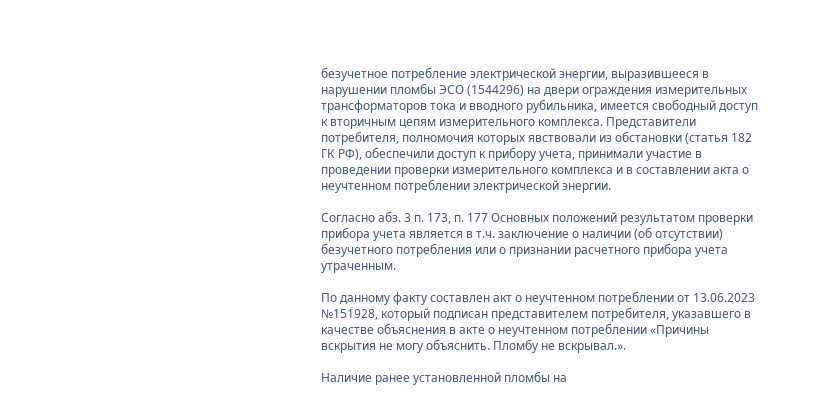безучетное потребление электрической энергии, выразившееся в нарушении пломбы ЭСО (1544296) на двери ограждения измерительных трансформаторов тока и вводного рубильника, имеется свободный доступ к вторичным цепям измерительного комплекса. Представители потребителя, полномочия которых явствовали из обстановки (статья 182 ГК РФ), обеспечили доступ к прибору учета, принимали участие в проведении проверки измерительного комплекса и в составлении акта о неучтенном потреблении электрической энергии.

Согласно абз. 3 п. 173, п. 177 Основных положений результатом проверки прибора учета является в т.ч. заключение о наличии (об отсутствии) безучетного потребления или о признании расчетного прибора учета утраченным.

По данному факту составлен акт о неучтенном потреблении от 13.06.2023 №151928, который подписан представителем потребителя, указавшего в качестве объяснения в акте о неучтенном потреблении «Причины вскрытия не могу объяснить. Пломбу не вскрывал.».

Наличие ранее установленной пломбы на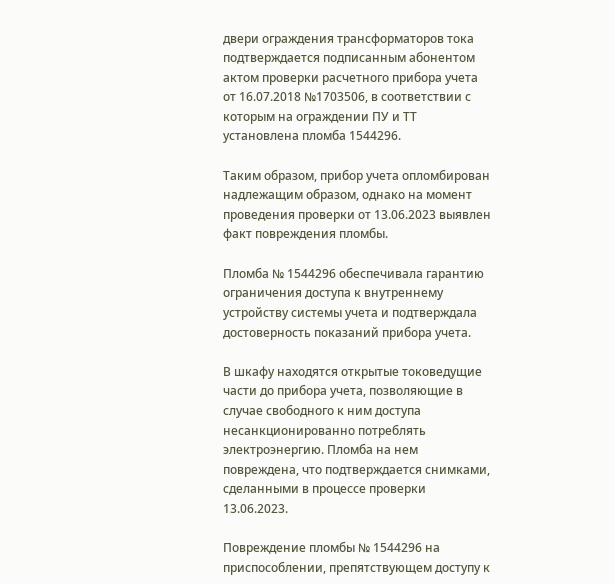двери ограждения трансформаторов тока подтверждается подписанным абонентом актом проверки расчетного прибора учета от 16.07.2018 №1703506, в соответствии с которым на ограждении ПУ и ТТ установлена пломба 1544296.

Таким образом, прибор учета опломбирован надлежащим образом, однако на момент проведения проверки от 13.06.2023 выявлен факт повреждения пломбы.

Пломба № 1544296 обеспечивала гарантию ограничения доступа к внутреннему устройству системы учета и подтверждала достоверность показаний прибора учета.

В шкафу находятся открытые токоведущие части до прибора учета, позволяющие в случае свободного к ним доступа несанкционированно потреблять электроэнергию. Пломба на нем повреждена, что подтверждается снимками, сделанными в процессе проверки 13.06.2023.

Повреждение пломбы № 1544296 на приспособлении, препятствующем доступу к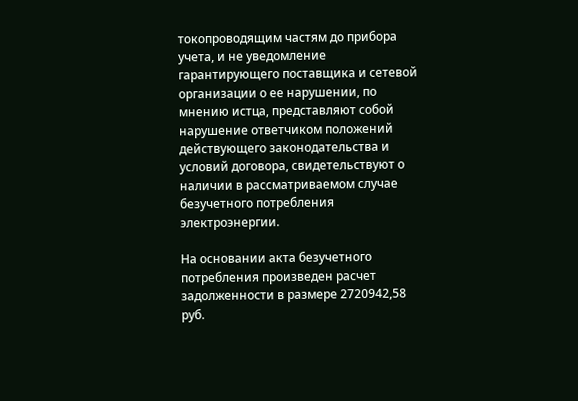токопроводящим частям до прибора учета, и не уведомление гарантирующего поставщика и сетевой организации о ее нарушении, по мнению истца, представляют собой нарушение ответчиком положений действующего законодательства и условий договора, свидетельствуют о наличии в рассматриваемом случае безучетного потребления электроэнергии.

На основании акта безучетного потребления произведен расчет задолженности в размере 2720942,58 руб.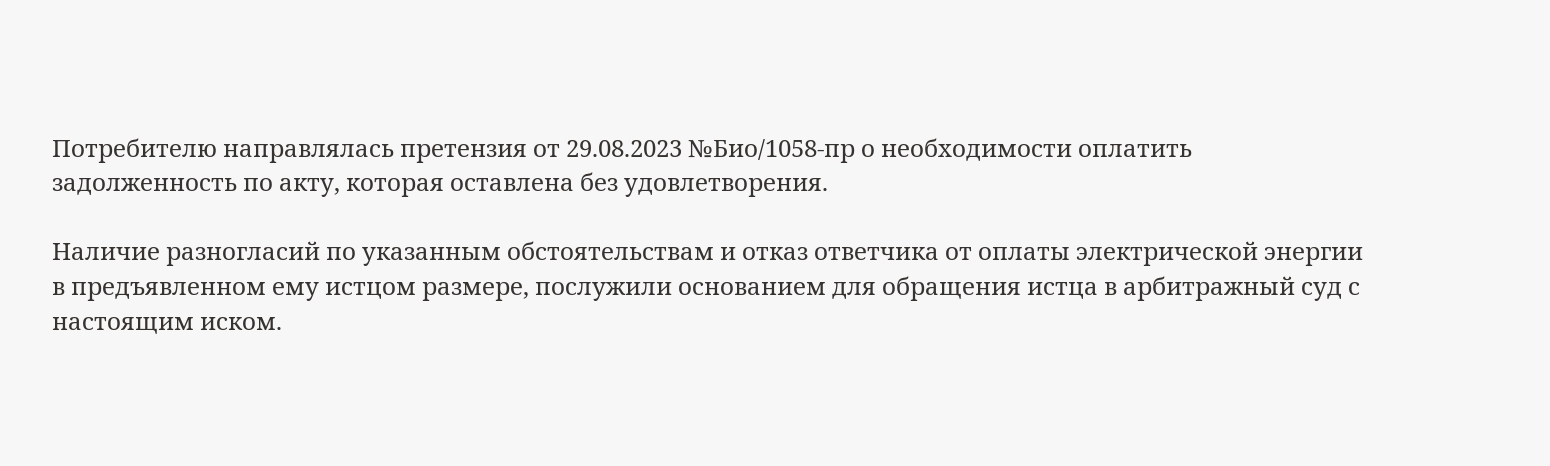Потребителю направлялась претензия от 29.08.2023 №Био/1058-пр о необходимости оплатить задолженность по акту, которая оставлена без удовлетворения.

Наличие разногласий по указанным обстоятельствам и отказ ответчика от оплаты электрической энергии в предъявленном ему истцом размере, послужили основанием для обращения истца в арбитражный суд с настоящим иском.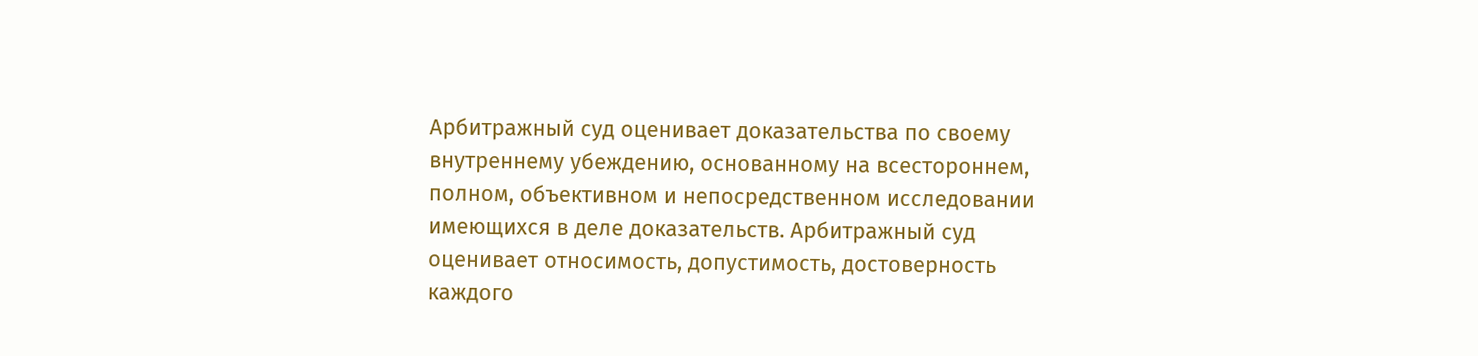Арбитражный суд оценивает доказательства по своему внутреннему убеждению, основанному на всестороннем, полном, объективном и непосредственном исследовании имеющихся в деле доказательств. Арбитражный суд оценивает относимость, допустимость, достоверность каждого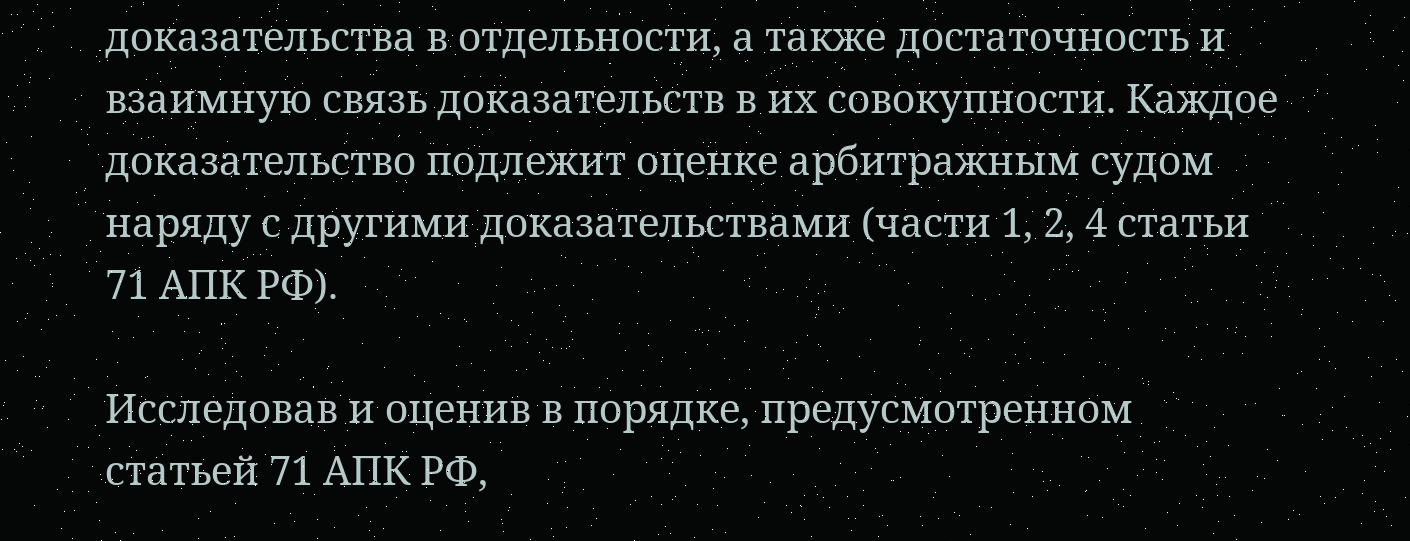доказательства в отдельности, а также достаточность и взаимную связь доказательств в их совокупности. Каждое доказательство подлежит оценке арбитражным судом наряду с другими доказательствами (части 1, 2, 4 статьи 71 АПК РФ).

Исследовав и оценив в порядке, предусмотренном статьей 71 АПК РФ,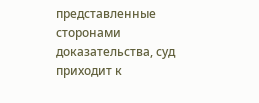представленные сторонами доказательства, суд приходит к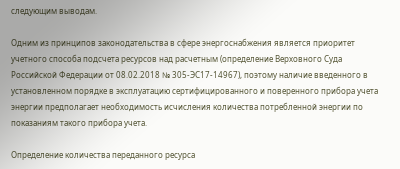следующим выводам.

Одним из принципов законодательства в сфере энергоснабжения является приоритет учетного способа подсчета ресурсов над расчетным (определение Верховного Суда Российской Федерации от 08.02.2018 № 305-ЭС17-14967), поэтому наличие введенного в установленном порядке в эксплуатацию сертифицированного и поверенного прибора учета энергии предполагает необходимость исчисления количества потребленной энергии по показаниям такого прибора учета.

Определение количества переданного ресурса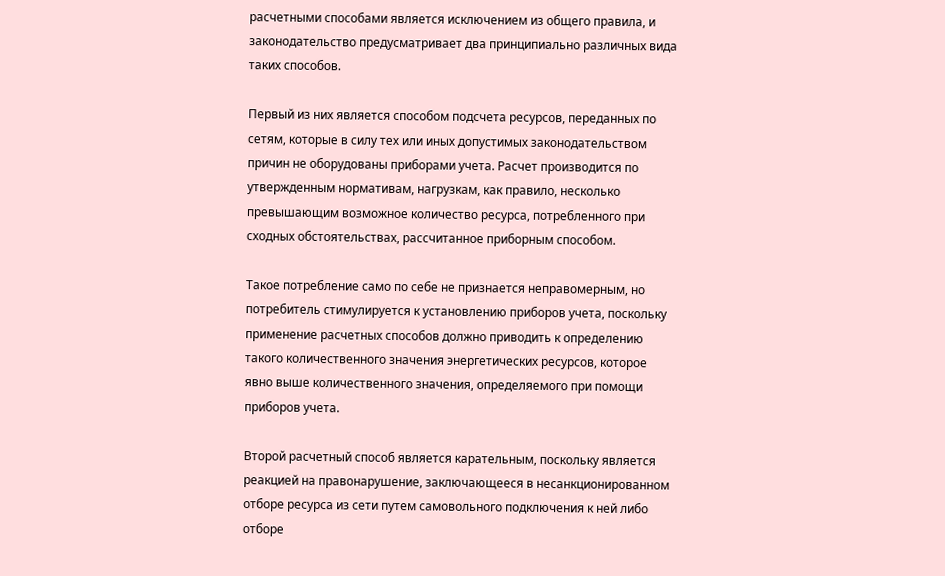расчетными способами является исключением из общего правила, и законодательство предусматривает два принципиально различных вида таких способов.

Первый из них является способом подсчета ресурсов, переданных по сетям, которые в силу тех или иных допустимых законодательством причин не оборудованы приборами учета. Расчет производится по утвержденным нормативам, нагрузкам, как правило, несколько превышающим возможное количество ресурса, потребленного при сходных обстоятельствах, рассчитанное приборным способом.

Такое потребление само по себе не признается неправомерным, но потребитель стимулируется к установлению приборов учета, поскольку применение расчетных способов должно приводить к определению такого количественного значения энергетических ресурсов, которое явно выше количественного значения, определяемого при помощи приборов учета.

Второй расчетный способ является карательным, поскольку является реакцией на правонарушение, заключающееся в несанкционированном отборе ресурса из сети путем самовольного подключения к ней либо отборе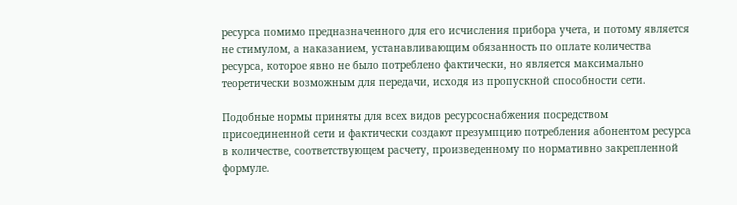ресурса помимо предназначенного для его исчисления прибора учета, и потому является не стимулом, а наказанием, устанавливающим обязанность по оплате количества ресурса, которое явно не было потреблено фактически, но является максимально теоретически возможным для передачи, исходя из пропускной способности сети.

Подобные нормы приняты для всех видов ресурсоснабжения посредством присоединенной сети и фактически создают презумпцию потребления абонентом ресурса в количестве, соответствующем расчету, произведенному по нормативно закрепленной формуле.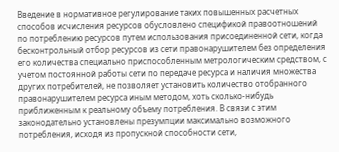Введение в нормативное регулирование таких повышенных расчетных способов исчисления ресурсов обусловлено спецификой правоотношений по потреблению ресурсов путем использования присоединенной сети, когда бесконтрольный отбор ресурсов из сети правонарушителем без определения его количества специально приспособленным метрологическим средством, с учетом постоянной работы сети по передаче ресурса и наличия множества других потребителей, не позволяет установить количество отобранного правонарушителем ресурса иным методом, хоть сколько-нибудь приближенным к реальному объему потребления. В связи с этим законодательно установлены презумпции максимально возможного потребления, исходя из пропускной способности сети,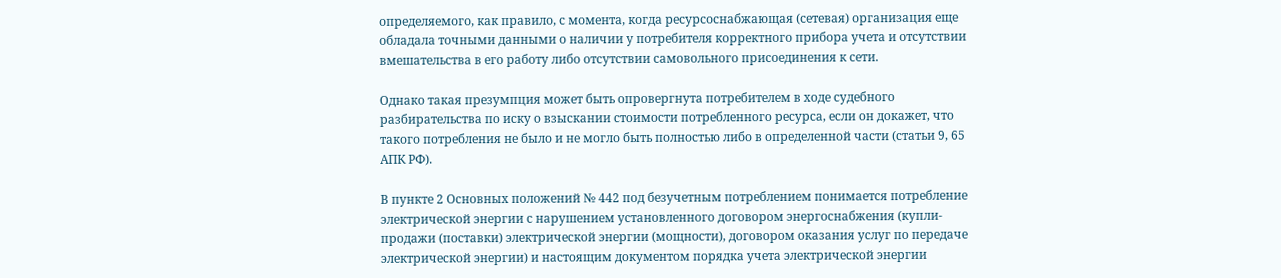определяемого, как правило, с момента, когда ресурсоснабжающая (сетевая) организация еще обладала точными данными о наличии у потребителя корректного прибора учета и отсутствии вмешательства в его работу либо отсутствии самовольного присоединения к сети.

Однако такая презумпция может быть опровергнута потребителем в ходе судебного разбирательства по иску о взыскании стоимости потребленного ресурса, если он докажет, что такого потребления не было и не могло быть полностью либо в определенной части (статьи 9, 65 АПК РФ).

В пункте 2 Основных положений № 442 под безучетным потреблением понимается потребление электрической энергии с нарушением установленного договором энергоснабжения (купли-продажи (поставки) электрической энергии (мощности), договором оказания услуг по передаче электрической энергии) и настоящим документом порядка учета электрической энергии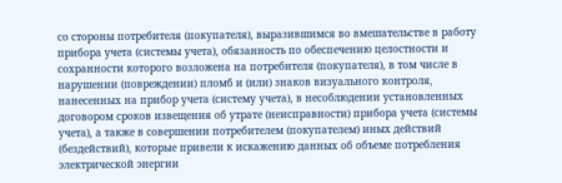со стороны потребителя (покупателя), выразившимся во вмешательстве в работу прибора учета (системы учета), обязанность по обеспечению целостности и сохранности которого возложена на потребителя (покупателя), в том числе в нарушении (повреждении) пломб и (или) знаков визуального контроля, нанесенных на прибор учета (систему учета), в несоблюдении установленных договором сроков извещения об утрате (неисправности) прибора учета (системы учета), а также в совершении потребителем (покупателем) иных действий (бездействий), которые привели к искажению данных об объеме потребления электрической энергии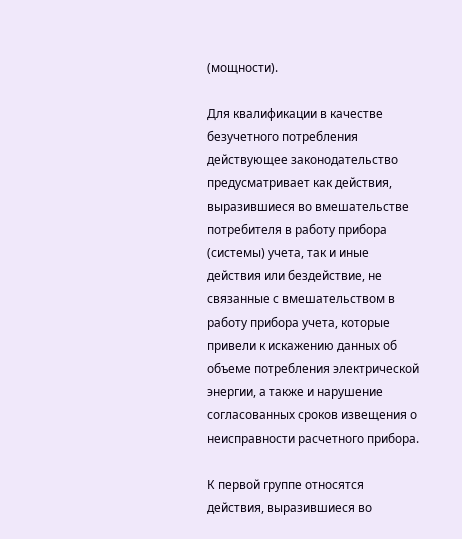(мощности).

Для квалификации в качестве безучетного потребления действующее законодательство предусматривает как действия, выразившиеся во вмешательстве потребителя в работу прибора (системы) учета, так и иные действия или бездействие, не связанные с вмешательством в работу прибора учета, которые привели к искажению данных об объеме потребления электрической энергии, а также и нарушение согласованных сроков извещения о неисправности расчетного прибора.

К первой группе относятся действия, выразившиеся во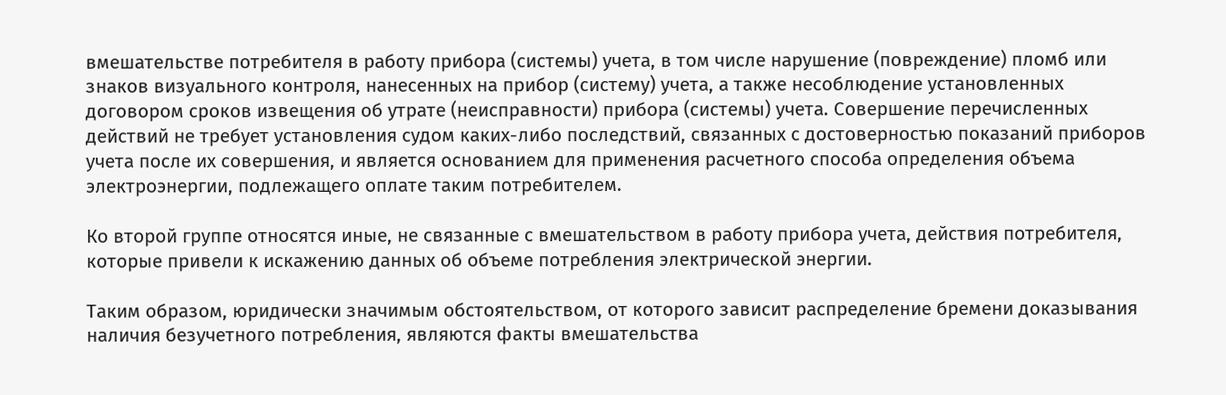вмешательстве потребителя в работу прибора (системы) учета, в том числе нарушение (повреждение) пломб или знаков визуального контроля, нанесенных на прибор (систему) учета, а также несоблюдение установленных договором сроков извещения об утрате (неисправности) прибора (системы) учета. Совершение перечисленных действий не требует установления судом каких-либо последствий, связанных с достоверностью показаний приборов учета после их совершения, и является основанием для применения расчетного способа определения объема электроэнергии, подлежащего оплате таким потребителем.

Ко второй группе относятся иные, не связанные с вмешательством в работу прибора учета, действия потребителя, которые привели к искажению данных об объеме потребления электрической энергии.

Таким образом, юридически значимым обстоятельством, от которого зависит распределение бремени доказывания наличия безучетного потребления, являются факты вмешательства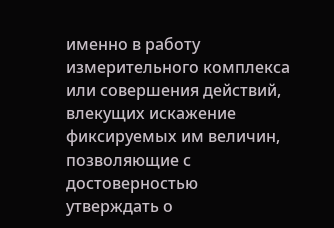именно в работу измерительного комплекса или совершения действий, влекущих искажение фиксируемых им величин, позволяющие с достоверностью утверждать о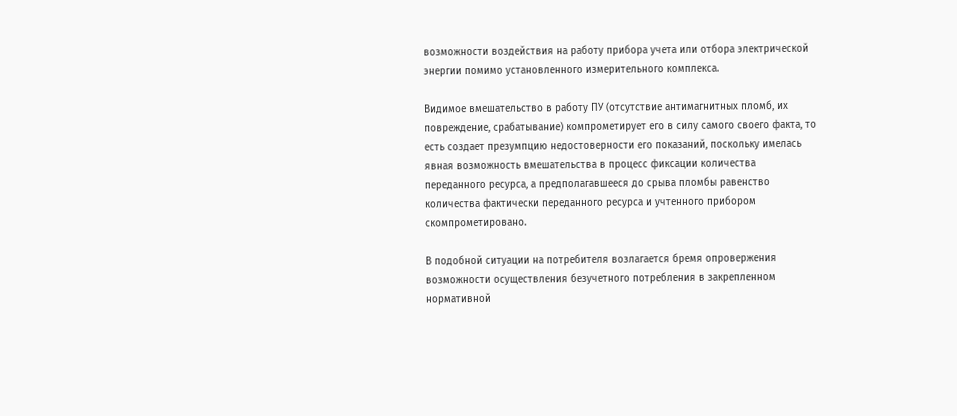возможности воздействия на работу прибора учета или отбора электрической энергии помимо установленного измерительного комплекса.

Видимое вмешательство в работу ПУ (отсутствие антимагнитных пломб, их повреждение, срабатывание) компрометирует его в силу самого своего факта, то есть создает презумпцию недостоверности его показаний, поскольку имелась явная возможность вмешательства в процесс фиксации количества переданного ресурса, а предполагавшееся до срыва пломбы равенство количества фактически переданного ресурса и учтенного прибором скомпрометировано.

В подобной ситуации на потребителя возлагается бремя опровержения возможности осуществления безучетного потребления в закрепленном нормативной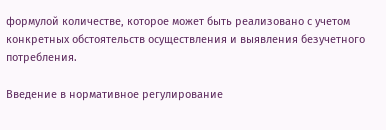формулой количестве, которое может быть реализовано с учетом конкретных обстоятельств осуществления и выявления безучетного потребления.

Введение в нормативное регулирование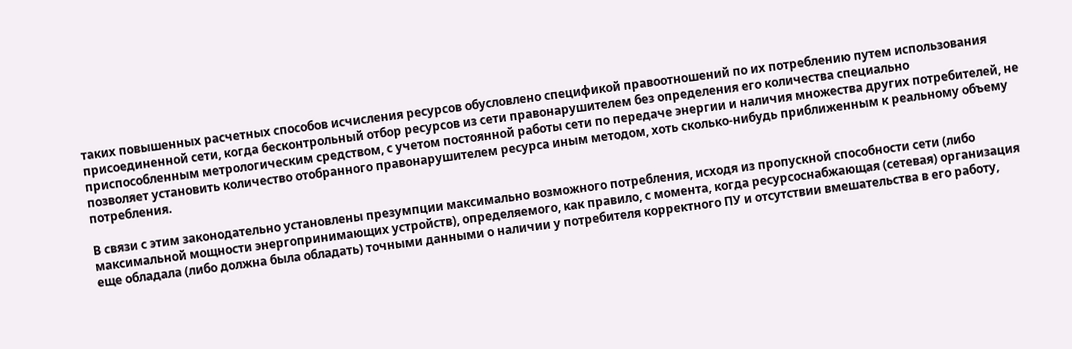таких повышенных расчетных способов исчисления ресурсов обусловлено спецификой правоотношений по их потреблению путем использования присоединенной сети, когда бесконтрольный отбор ресурсов из сети правонарушителем без определения его количества специально приспособленным метрологическим средством, с учетом постоянной работы сети по передаче энергии и наличия множества других потребителей, не позволяет установить количество отобранного правонарушителем ресурса иным методом, хоть сколько-нибудь приближенным к реальному объему потребления.

В связи с этим законодательно установлены презумпции максимально возможного потребления, исходя из пропускной способности сети (либо максимальной мощности энергопринимающих устройств), определяемого, как правило, с момента, когда ресурсоснабжающая (сетевая) организация еще обладала (либо должна была обладать) точными данными о наличии у потребителя корректного ПУ и отсутствии вмешательства в его работу,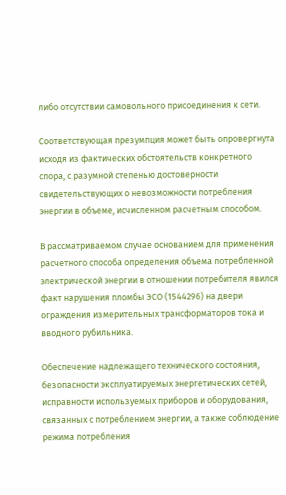либо отсутствии самовольного присоединения к сети.

Соответствующая презумпция может быть опровергнута исходя из фактических обстоятельств конкретного спора, с разумной степенью достоверности свидетельствующих о невозможности потребления энергии в объеме, исчисленном расчетным способом.

В рассматриваемом случае основанием для применения расчетного способа определения объема потребленной электрической энергии в отношении потребителя явился факт нарушения пломбы ЭСО (1544296) на двери ограждения измерительных трансформаторов тока и вводного рубильника.

Обеспечение надлежащего технического состояния, безопасности эксплуатируемых энергетических сетей, исправности используемых приборов и оборудования, связанных с потреблением энергии, а также соблюдение режима потребления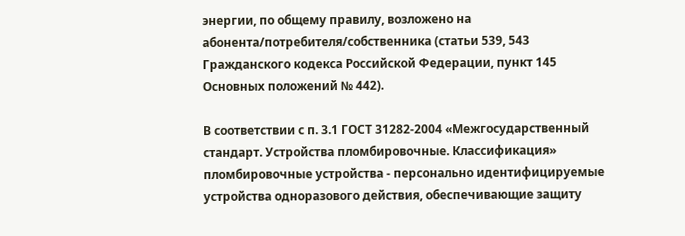энергии, по общему правилу, возложено на абонента/потребителя/собственника (статьи 539, 543 Гражданского кодекса Российской Федерации, пункт 145 Основных положений № 442).

В соответствии с п. 3.1 ГОСТ 31282-2004 «Межгосударственный стандарт. Устройства пломбировочные. Классификация» пломбировочные устройства - персонально идентифицируемые устройства одноразового действия, обеспечивающие защиту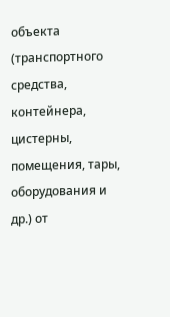объекта (транспортного средства, контейнера, цистерны, помещения, тары, оборудования и др.) от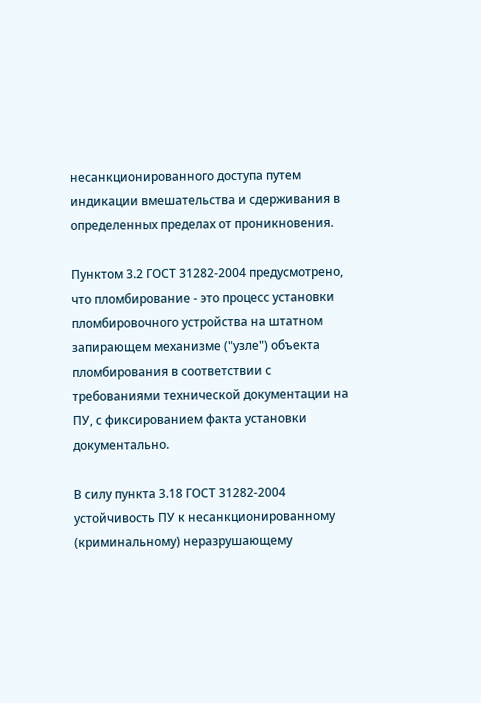несанкционированного доступа путем индикации вмешательства и сдерживания в определенных пределах от проникновения.

Пунктом 3.2 ГОСТ 31282-2004 предусмотрено, что пломбирование - это процесс установки пломбировочного устройства на штатном запирающем механизме ("узле") объекта пломбирования в соответствии с требованиями технической документации на ПУ, с фиксированием факта установки документально.

В силу пункта 3.18 ГОСТ 31282-2004 устойчивость ПУ к несанкционированному (криминальному) неразрушающему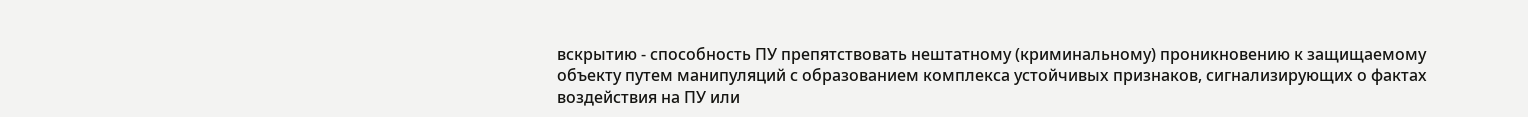вскрытию - способность ПУ препятствовать нештатному (криминальному) проникновению к защищаемому объекту путем манипуляций с образованием комплекса устойчивых признаков, сигнализирующих о фактах воздействия на ПУ или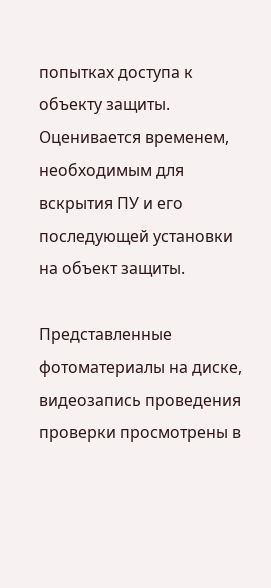попытках доступа к объекту защиты. Оценивается временем, необходимым для вскрытия ПУ и его последующей установки на объект защиты.

Представленные фотоматериалы на диске, видеозапись проведения проверки просмотрены в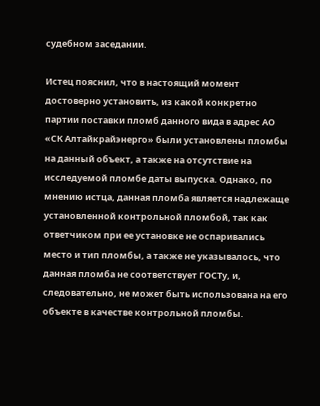судебном заседании.

Истец пояснил, что в настоящий момент достоверно установить, из какой конкретно партии поставки пломб данного вида в адрес АО «СК Алтайкрайэнерго» были установлены пломбы на данный объект, а также на отсутствие на исследуемой пломбе даты выпуска. Однако, по мнению истца, данная пломба является надлежаще установленной контрольной пломбой, так как ответчиком при ее установке не оспаривались место и тип пломбы, а также не указывалось, что данная пломба не соответствует ГОСТу, и, следовательно, не может быть использована на его объекте в качестве контрольной пломбы.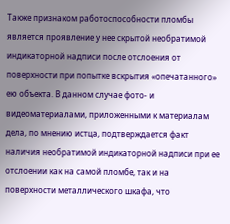Также признаком работоспособности пломбы является проявление у нее скрытой необратимой индикаторной надписи после отслоения от поверхности при попытке вскрытия «опечатанного» ею объекта. В данном случае фото- и видеоматериалами, приложенными к материалам дела, по мнению истца, подтверждается факт наличия необратимой индикаторной надписи при ее отслоении как на самой пломбе, так и на поверхности металлического шкафа, что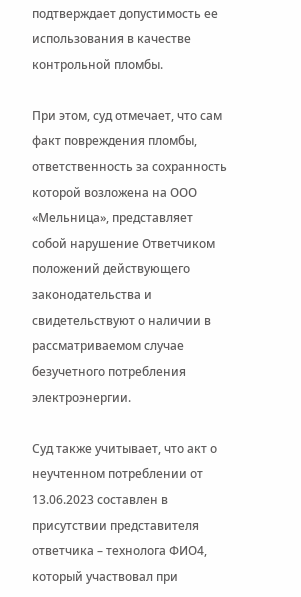подтверждает допустимость ее использования в качестве контрольной пломбы.

При этом, суд отмечает, что сам факт повреждения пломбы, ответственность за сохранность которой возложена на ООО «Мельница», представляет собой нарушение Ответчиком положений действующего законодательства и свидетельствуют о наличии в рассматриваемом случае безучетного потребления электроэнергии.

Суд также учитывает, что акт о неучтенном потреблении от 13.06.2023 составлен в присутствии представителя ответчика – технолога ФИО4, который участвовал при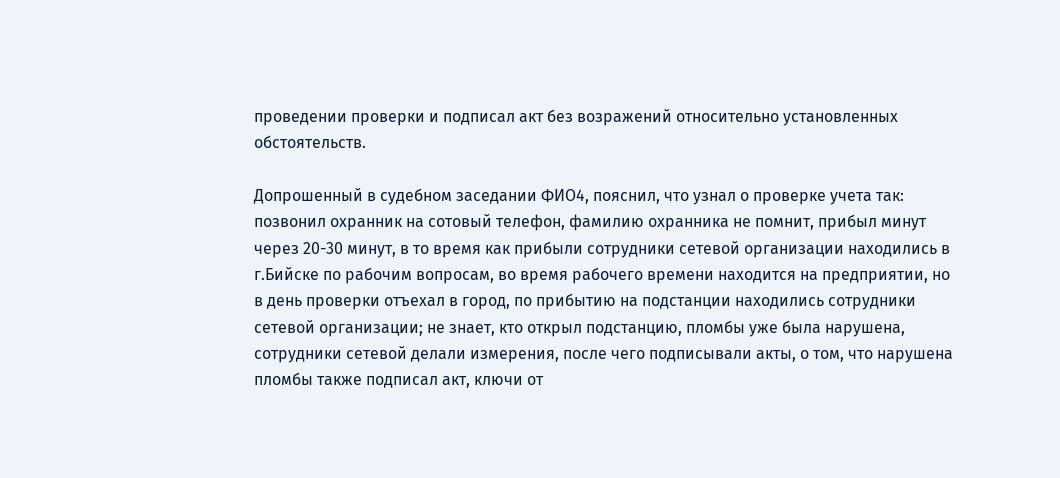проведении проверки и подписал акт без возражений относительно установленных обстоятельств.

Допрошенный в судебном заседании ФИО4, пояснил, что узнал о проверке учета так: позвонил охранник на сотовый телефон, фамилию охранника не помнит, прибыл минут через 20-30 минут, в то время как прибыли сотрудники сетевой организации находились в г.Бийске по рабочим вопросам, во время рабочего времени находится на предприятии, но в день проверки отъехал в город, по прибытию на подстанции находились сотрудники сетевой организации; не знает, кто открыл подстанцию, пломбы уже была нарушена, сотрудники сетевой делали измерения, после чего подписывали акты, о том, что нарушена пломбы также подписал акт, ключи от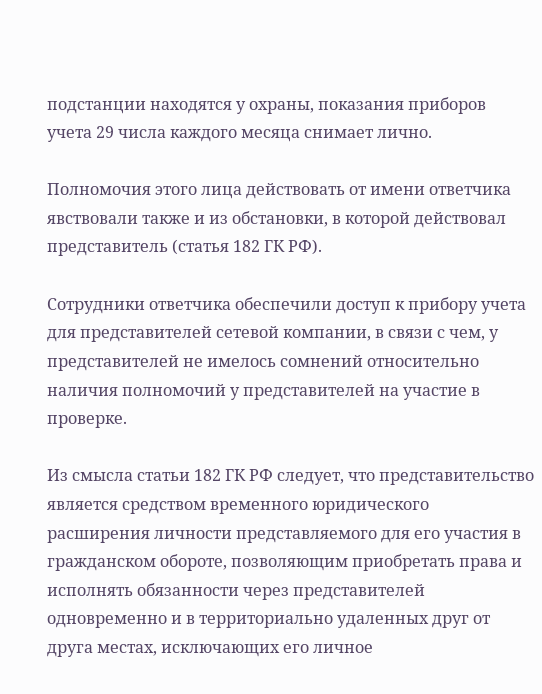подстанции находятся у охраны, показания приборов учета 29 числа каждого месяца снимает лично.

Полномочия этого лица действовать от имени ответчика явствовали также и из обстановки, в которой действовал представитель (статья 182 ГК РФ).

Сотрудники ответчика обеспечили доступ к прибору учета для представителей сетевой компании, в связи с чем, у представителей не имелось сомнений относительно наличия полномочий у представителей на участие в проверке.

Из смысла статьи 182 ГК РФ следует, что представительство является средством временного юридического расширения личности представляемого для его участия в гражданском обороте, позволяющим приобретать права и исполнять обязанности через представителей одновременно и в территориально удаленных друг от друга местах, исключающих его личное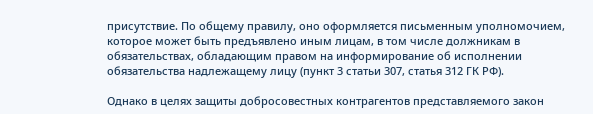присутствие. По общему правилу, оно оформляется письменным уполномочием, которое может быть предъявлено иным лицам, в том числе должникам в обязательствах, обладающим правом на информирование об исполнении обязательства надлежащему лицу (пункт 3 статьи 307, статья 312 ГК РФ).

Однако в целях защиты добросовестных контрагентов представляемого закон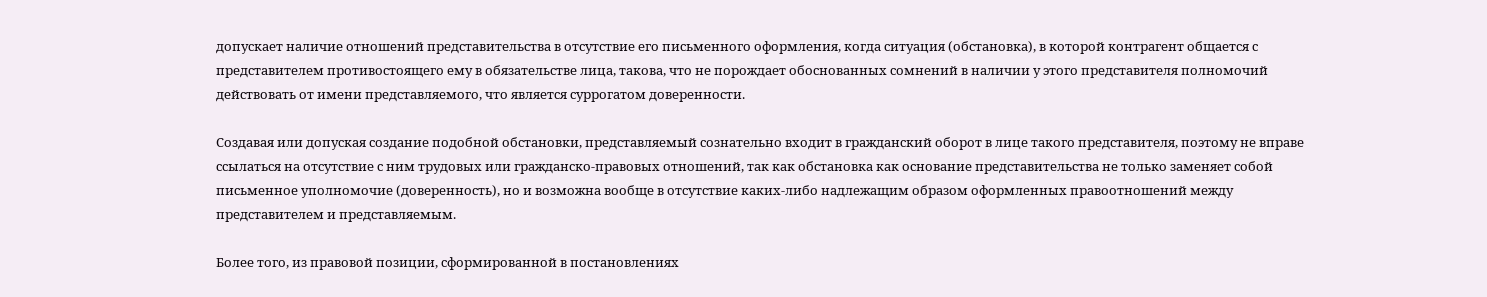допускает наличие отношений представительства в отсутствие его письменного оформления, когда ситуация (обстановка), в которой контрагент общается с представителем противостоящего ему в обязательстве лица, такова, что не порождает обоснованных сомнений в наличии у этого представителя полномочий действовать от имени представляемого, что является суррогатом доверенности.

Создавая или допуская создание подобной обстановки, представляемый сознательно входит в гражданский оборот в лице такого представителя, поэтому не вправе ссылаться на отсутствие с ним трудовых или гражданско-правовых отношений, так как обстановка как основание представительства не только заменяет собой письменное уполномочие (доверенность), но и возможна вообще в отсутствие каких-либо надлежащим образом оформленных правоотношений между представителем и представляемым.

Более того, из правовой позиции, сформированной в постановлениях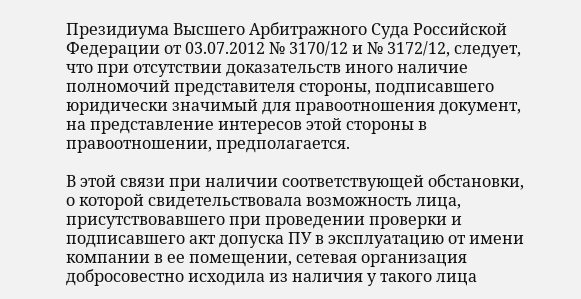Президиума Высшего Арбитражного Суда Российской Федерации от 03.07.2012 № 3170/12 и № 3172/12, следует, что при отсутствии доказательств иного наличие полномочий представителя стороны, подписавшего юридически значимый для правоотношения документ, на представление интересов этой стороны в правоотношении, предполагается.

В этой связи при наличии соответствующей обстановки, о которой свидетельствовала возможность лица, присутствовавшего при проведении проверки и подписавшего акт допуска ПУ в эксплуатацию от имени компании в ее помещении, сетевая организация добросовестно исходила из наличия у такого лица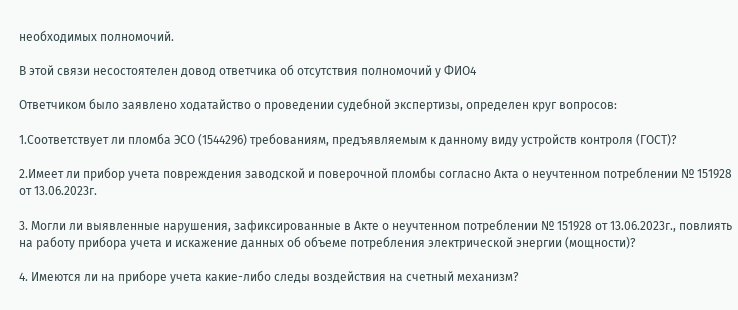необходимых полномочий.

В этой связи несостоятелен довод ответчика об отсутствия полномочий у ФИО4

Ответчиком было заявлено ходатайство о проведении судебной экспертизы, определен круг вопросов:

1.Соответствует ли пломба ЭСО (1544296) требованиям, предъявляемым к данному виду устройств контроля (ГОСТ)?

2.Имеет ли прибор учета повреждения заводской и поверочной пломбы согласно Акта о неучтенном потреблении № 151928 от 13.06.2023г.

3. Могли ли выявленные нарушения, зафиксированные в Акте о неучтенном потреблении № 151928 от 13.06.2023г., повлиять на работу прибора учета и искажение данных об объеме потребления электрической энергии (мощности)?

4. Имеются ли на приборе учета какие-либо следы воздействия на счетный механизм?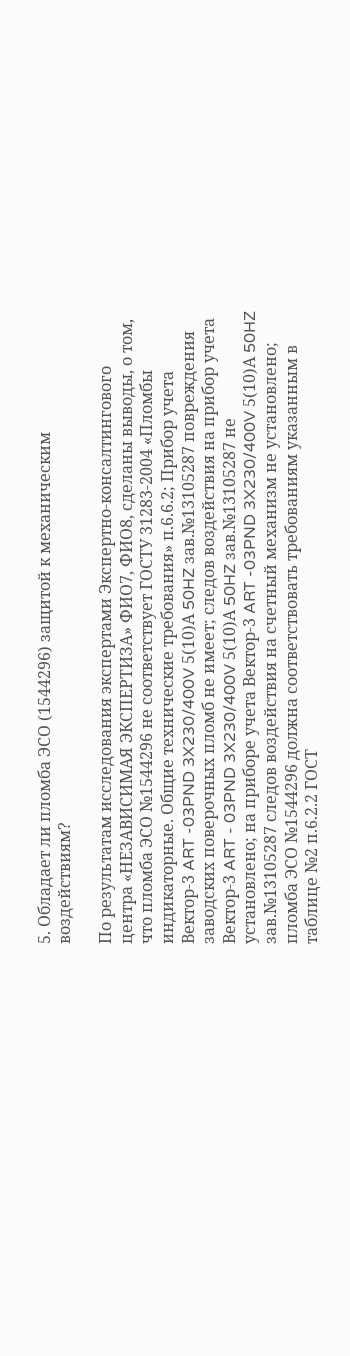5. Обладает ли пломба ЭСО (1544296) защитой к механическим воздействиям?

По результатам исследования экспертами Экспертно-консалтингового центра «НЕЗАВИСИМАЯ ЭКСПЕРТИЗА» ФИО7, ФИО8, сделаны выводы, о том, что пломба ЭСО №1544296 не соответствует ГОСТУ 31283-2004 «Пломбы индикаторные. Общие технические требования» п.6.6.2; Прибор учета Вектор-3 ART -03PND 3X230/400V 5(10)А 50HZ зав.№13105287 повреждения заводских поверочных пломб не имеет; следов воздействия на прибор учета Вектор-3 ART - 03PND 3X230/400V 5(10)А 50HZ зав.№13105287 не установлено; на приборе учета Вектор-3 ART -03PND 3X230/400V 5(10)А 50HZ зав.№13105287 следов воздействия на счетный механизм не установлено; пломба ЭСО №1544296 должна соответствовать требованиям указанным в таблице №2 п.6.2.2 ГОСТ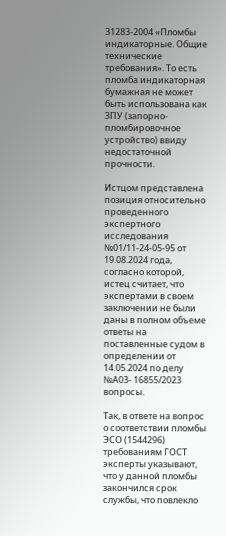31283-2004 «Пломбы индикаторные. Общие технические требования». То есть пломба индикаторная бумажная не может быть использована как ЗПУ (запорно-пломбировочное устройство) ввиду недостаточной прочности.

Истцом представлена позиция относительно проведенного экспертного исследования №01/11-24-05-95 от 19.08.2024 года, согласно которой, истец считает, что экспертами в своем заключении не были даны в полном объеме ответы на поставленные судом в определении от 14.05.2024 по делу №А03- 16855/2023 вопросы.

Так, в ответе на вопрос о соответствии пломбы ЭСО (1544296) требованиям ГОСТ эксперты указывают, что у данной пломбы закончился срок службы, что повлекло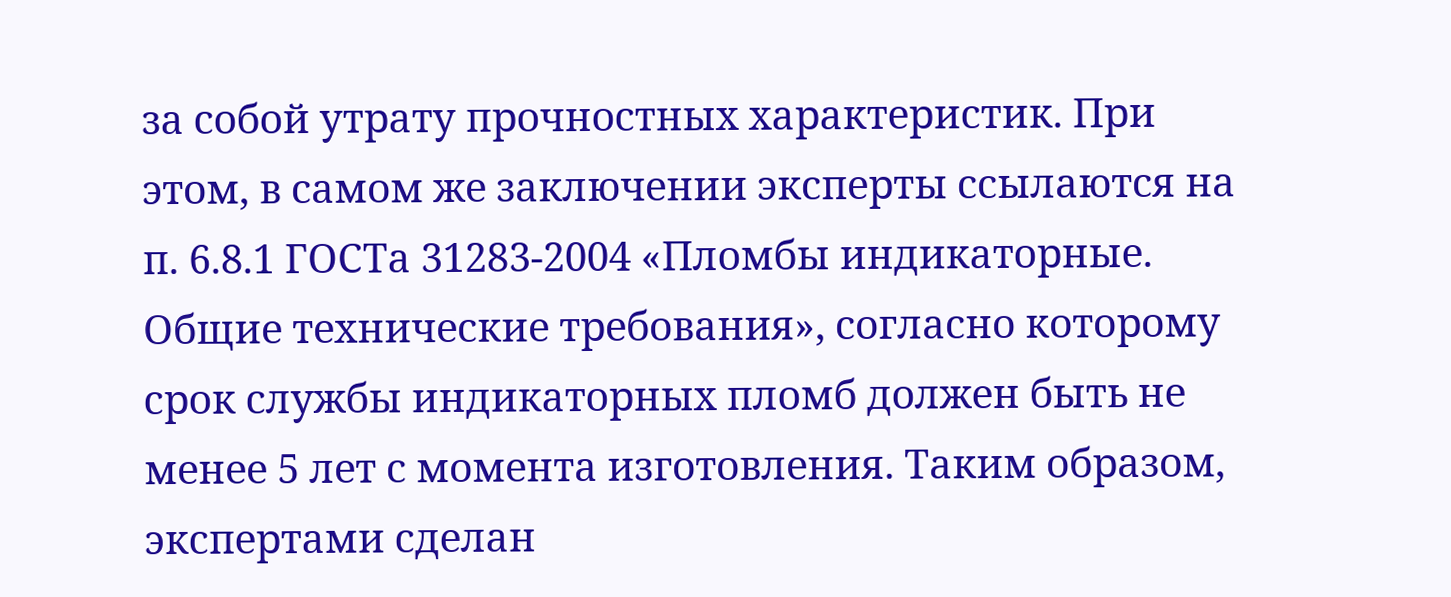за собой утрату прочностных характеристик. При этом, в самом же заключении эксперты ссылаются на п. 6.8.1 ГОСТа 31283-2004 «Пломбы индикаторные. Общие технические требования», согласно которому срок службы индикаторных пломб должен быть не менее 5 лет с момента изготовления. Таким образом, экспертами сделан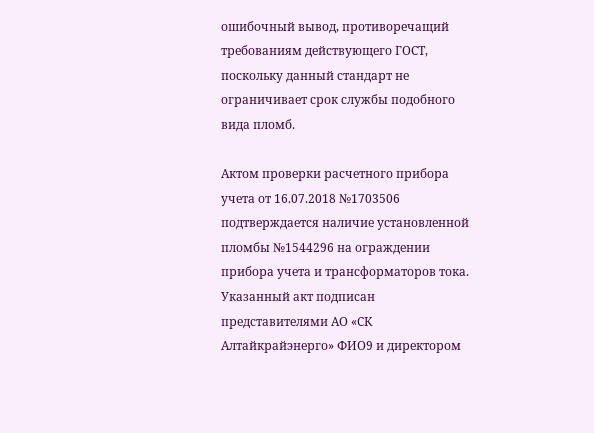ошибочный вывод, противоречащий требованиям действующего ГОСТ, поскольку данный стандарт не ограничивает срок службы подобного вида пломб.

Актом проверки расчетного прибора учета от 16.07.2018 №1703506 подтверждается наличие установленной пломбы №1544296 на ограждении прибора учета и трансформаторов тока. Указанный акт подписан представителями АО «СК Алтайкрайэнерго» ФИО9 и директором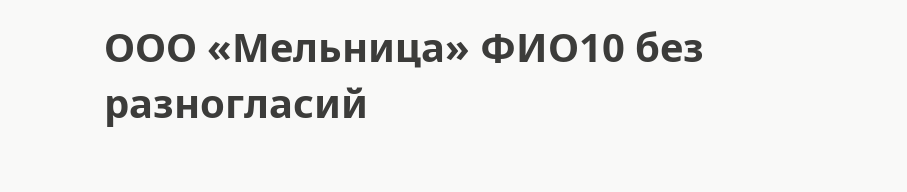ООО «Мельница» ФИО10 без разногласий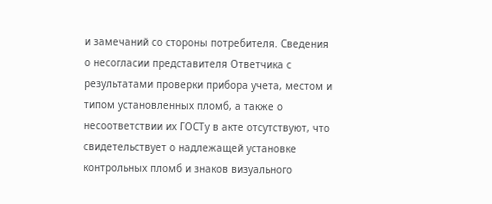и замечаний со стороны потребителя. Сведения о несогласии представителя Ответчика с результатами проверки прибора учета, местом и типом установленных пломб, а также о несоответствии их ГОСТу в акте отсутствуют, что свидетельствует о надлежащей установке контрольных пломб и знаков визуального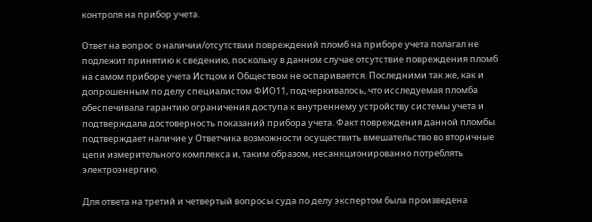контроля на прибор учета.

Ответ на вопрос о наличии/отсутствии повреждений пломб на приборе учета полагал не подлежит принятию к сведению, поскольку в данном случае отсутствие повреждения пломб на самом приборе учета Истцом и Обществом не оспаривается. Последними так же, как и допрошенным по делу специалистом ФИО11, подчеркивалось, что исследуемая пломба обеспечивала гарантию ограничения доступа к внутреннему устройству системы учета и подтверждала достоверность показаний прибора учета. Факт повреждения данной пломбы подтверждает наличие у Ответчика возможности осуществить вмешательство во вторичные цепи измерительного комплекса и, таким образом, несанкционированно потреблять электроэнергию.

Для ответа на третий и четвертый вопросы суда по делу экспертом была произведена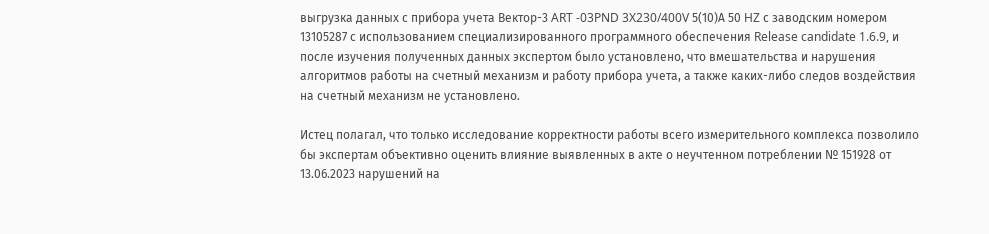выгрузка данных с прибора учета Вектор-3 ART -03PND 3X230/400V 5(10)А 50 HZ с заводским номером 13105287 с использованием специализированного программного обеспечения Release candidate 1.6.9, и после изучения полученных данных экспертом было установлено, что вмешательства и нарушения алгоритмов работы на счетный механизм и работу прибора учета, а также каких-либо следов воздействия на счетный механизм не установлено.

Истец полагал, что только исследование корректности работы всего измерительного комплекса позволило бы экспертам объективно оценить влияние выявленных в акте о неучтенном потреблении № 151928 от 13.06.2023 нарушений на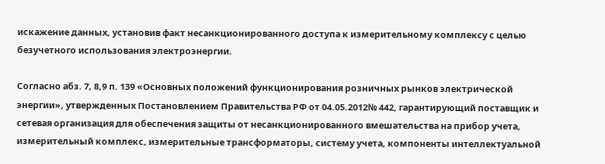искажение данных, установив факт несанкционированного доступа к измерительному комплексу с целью безучетного использования электроэнергии.

Согласно абз. 7, 8,9 п. 139 «Основных положений функционирования розничных рынков электрической энергии», утвержденных Постановлением Правительства РФ от 04.05.2012№ 442, гарантирующий поставщик и сетевая организация для обеспечения защиты от несанкционированного вмешательства на прибор учета, измерительный комплекс, измерительные трансформаторы, систему учета, компоненты интеллектуальной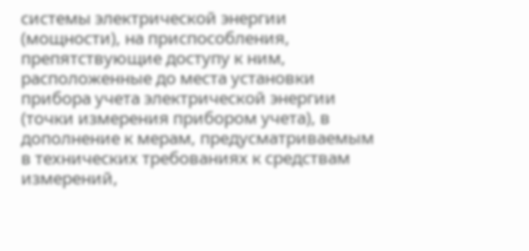системы электрической энергии (мощности), на приспособления, препятствующие доступу к ним, расположенные до места установки прибора учета электрической энергии (точки измерения прибором учета), в дополнение к мерам, предусматриваемым в технических требованиях к средствам измерений,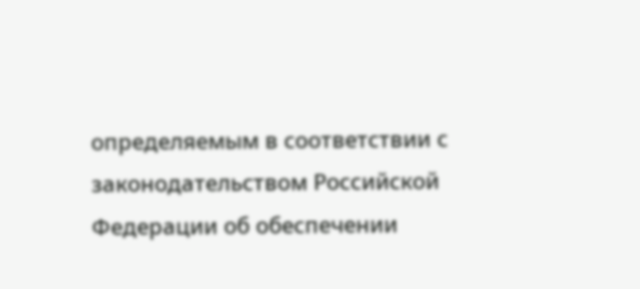определяемым в соответствии с законодательством Российской Федерации об обеспечении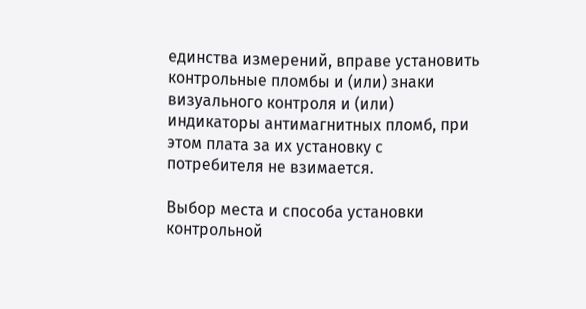единства измерений, вправе установить контрольные пломбы и (или) знаки визуального контроля и (или) индикаторы антимагнитных пломб, при этом плата за их установку с потребителя не взимается.

Выбор места и способа установки контрольной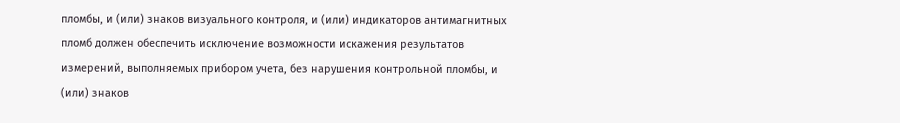пломбы, и (или) знаков визуального контроля, и (или) индикаторов антимагнитных пломб должен обеспечить исключение возможности искажения результатов измерений, выполняемых прибором учета, без нарушения контрольной пломбы, и (или) знаков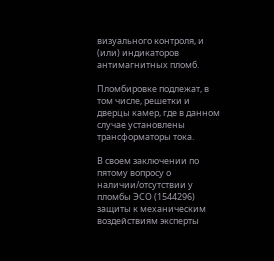визуального контроля, и (или) индикаторов антимагнитных пломб.

Пломбировке подлежат, в том числе, решетки и дверцы камер, где в данном случае установлены трансформаторы тока.

В своем заключении по пятому вопросу о наличии/отсутствии у пломбы ЭСО (1544296) защиты к механическим воздействиям эксперты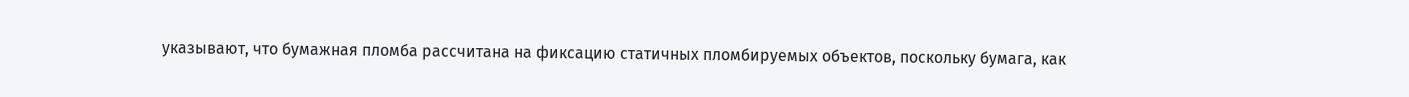указывают, что бумажная пломба рассчитана на фиксацию статичных пломбируемых объектов, поскольку бумага, как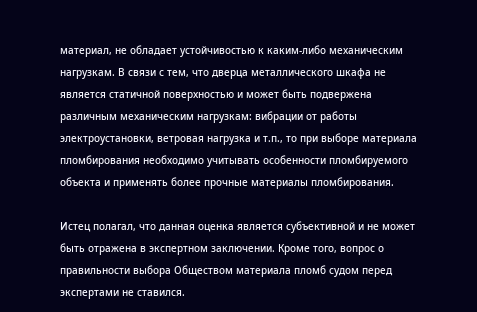материал, не обладает устойчивостью к каким-либо механическим нагрузкам. В связи с тем, что дверца металлического шкафа не является статичной поверхностью и может быть подвержена различным механическим нагрузкам: вибрации от работы электроустановки, ветровая нагрузка и т.п., то при выборе материала пломбирования необходимо учитывать особенности пломбируемого объекта и применять более прочные материалы пломбирования.

Истец полагал, что данная оценка является субъективной и не может быть отражена в экспертном заключении. Кроме того, вопрос о правильности выбора Обществом материала пломб судом перед экспертами не ставился.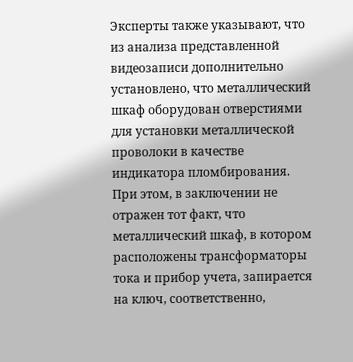Эксперты также указывают, что из анализа представленной видеозаписи дополнительно установлено, что металлический шкаф оборудован отверстиями для установки металлической проволоки в качестве индикатора пломбирования. При этом, в заключении не отражен тот факт, что металлический шкаф, в котором расположены трансформаторы тока и прибор учета, запирается на ключ, соответственно,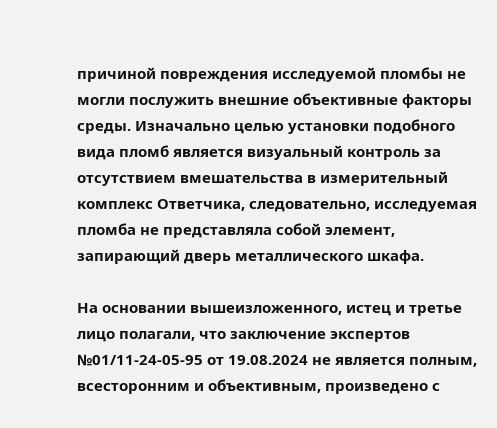причиной повреждения исследуемой пломбы не могли послужить внешние объективные факторы среды. Изначально целью установки подобного вида пломб является визуальный контроль за отсутствием вмешательства в измерительный комплекс Ответчика, следовательно, исследуемая пломба не представляла собой элемент, запирающий дверь металлического шкафа.

На основании вышеизложенного, истец и третье лицо полагали, что заключение экспертов №01/11-24-05-95 от 19.08.2024 не является полным, всесторонним и объективным, произведено с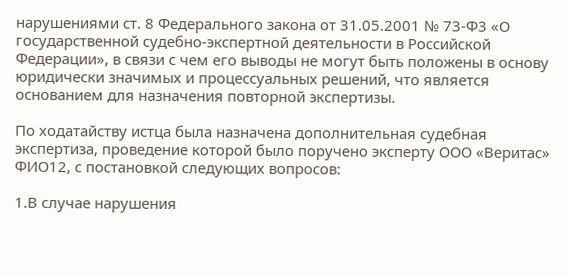нарушениями ст. 8 Федерального закона от 31.05.2001 № 73-Ф3 «О государственной судебно-экспертной деятельности в Российской Федерации», в связи с чем его выводы не могут быть положены в основу юридически значимых и процессуальных решений, что является основанием для назначения повторной экспертизы.

По ходатайству истца была назначена дополнительная судебная экспертиза, проведение которой было поручено эксперту ООО «Веритас» ФИО12, с постановкой следующих вопросов:

1.В случае нарушения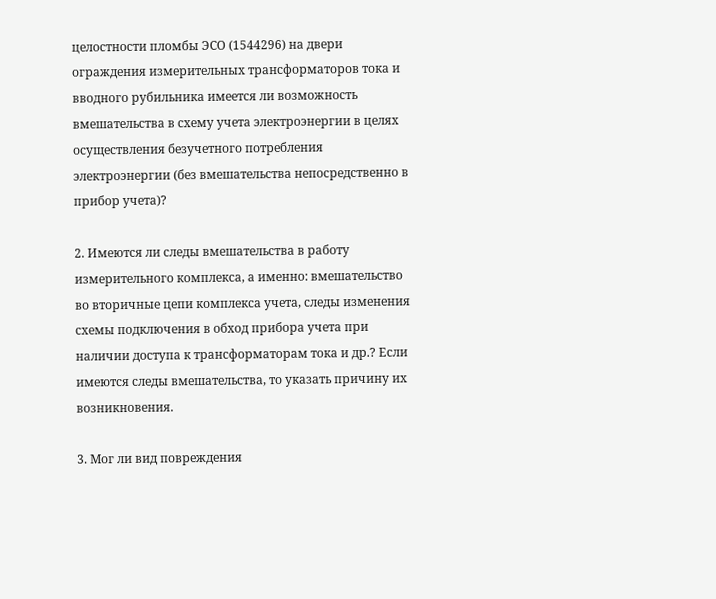целостности пломбы ЭСО (1544296) на двери ограждения измерительных трансформаторов тока и вводного рубильника имеется ли возможность вмешательства в схему учета электроэнергии в целях осуществления безучетного потребления электроэнергии (без вмешательства непосредственно в прибор учета)?

2. Имеются ли следы вмешательства в работу измерительного комплекса, а именно: вмешательство во вторичные цепи комплекса учета, следы изменения схемы подключения в обход прибора учета при наличии доступа к трансформаторам тока и др.? Если имеются следы вмешательства, то указать причину их возникновения.

3. Мог ли вид повреждения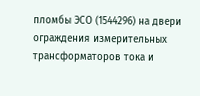пломбы ЭСО (1544296) на двери ограждения измерительных трансформаторов тока и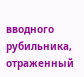вводного рубильника, отраженный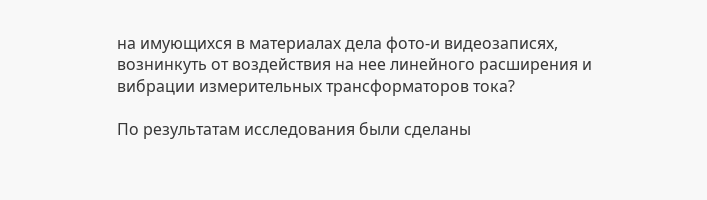на имующихся в материалах дела фото-и видеозаписях, вознинкуть от воздействия на нее линейного расширения и вибрации измерительных трансформаторов тока?

По результатам исследования были сделаны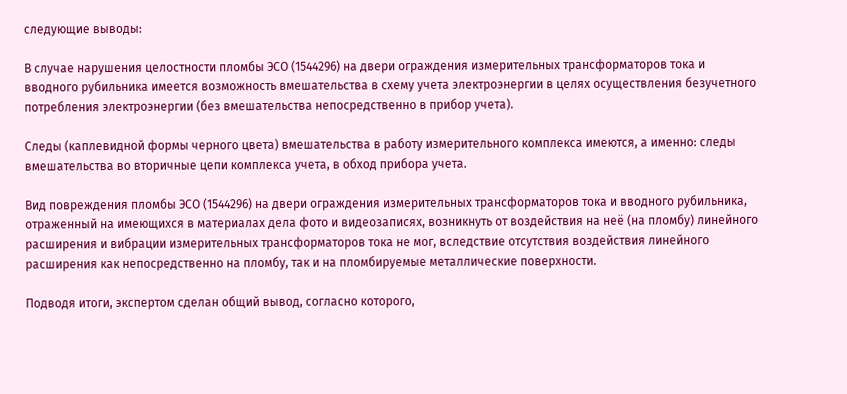следующие выводы:

В случае нарушения целостности пломбы ЭСО (1544296) на двери ограждения измерительных трансформаторов тока и вводного рубильника имеется возможность вмешательства в схему учета электроэнергии в целях осуществления безучетного потребления электроэнергии (без вмешательства непосредственно в прибор учета).

Следы (каплевидной формы черного цвета) вмешательства в работу измерительного комплекса имеются, а именно: следы вмешательства во вторичные цепи комплекса учета, в обход прибора учета.

Вид повреждения пломбы ЭСО (1544296) на двери ограждения измерительных трансформаторов тока и вводного рубильника, отраженный на имеющихся в материалах дела фото и видеозаписях, возникнуть от воздействия на неё (на пломбу) линейного расширения и вибрации измерительных трансформаторов тока не мог, вследствие отсутствия воздействия линейного расширения как непосредственно на пломбу, так и на пломбируемые металлические поверхности.

Подводя итоги, экспертом сделан общий вывод, согласно которого,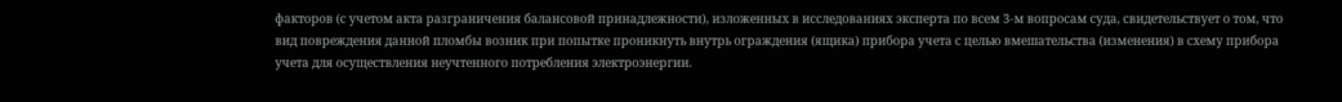факторов (с учетом акта разграничения балансовой принадлежности), изложенных в исследованиях эксперта по всем 3-м вопросам суда, свидетельствует о том, что вид повреждения данной пломбы возник при попытке проникнуть внутрь ограждения (ящика) прибора учета с целью вмешательства (изменения) в схему прибора учета для осуществления неучтенного потребления электроэнергии.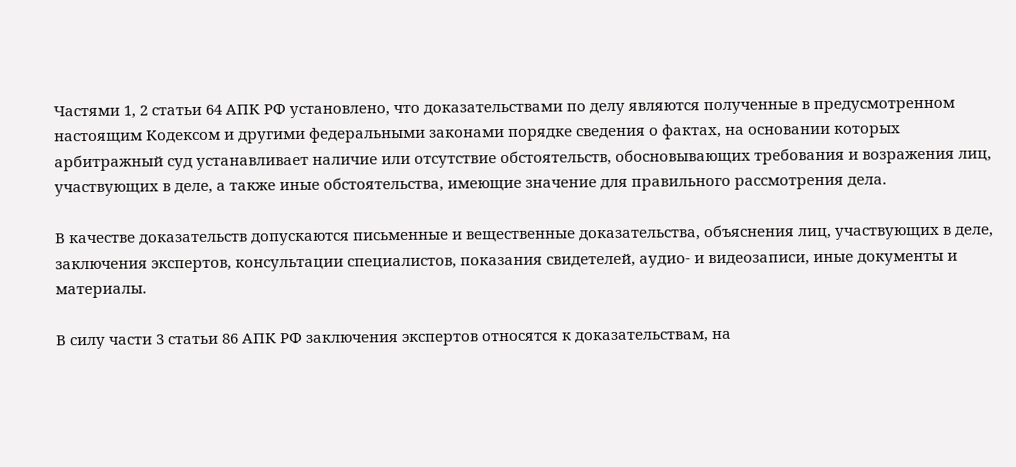Частями 1, 2 статьи 64 АПК РФ установлено, что доказательствами по делу являются полученные в предусмотренном настоящим Кодексом и другими федеральными законами порядке сведения о фактах, на основании которых арбитражный суд устанавливает наличие или отсутствие обстоятельств, обосновывающих требования и возражения лиц, участвующих в деле, а также иные обстоятельства, имеющие значение для правильного рассмотрения дела.

В качестве доказательств допускаются письменные и вещественные доказательства, объяснения лиц, участвующих в деле, заключения экспертов, консультации специалистов, показания свидетелей, аудио- и видеозаписи, иные документы и материалы.

В силу части 3 статьи 86 АПК РФ заключения экспертов относятся к доказательствам, на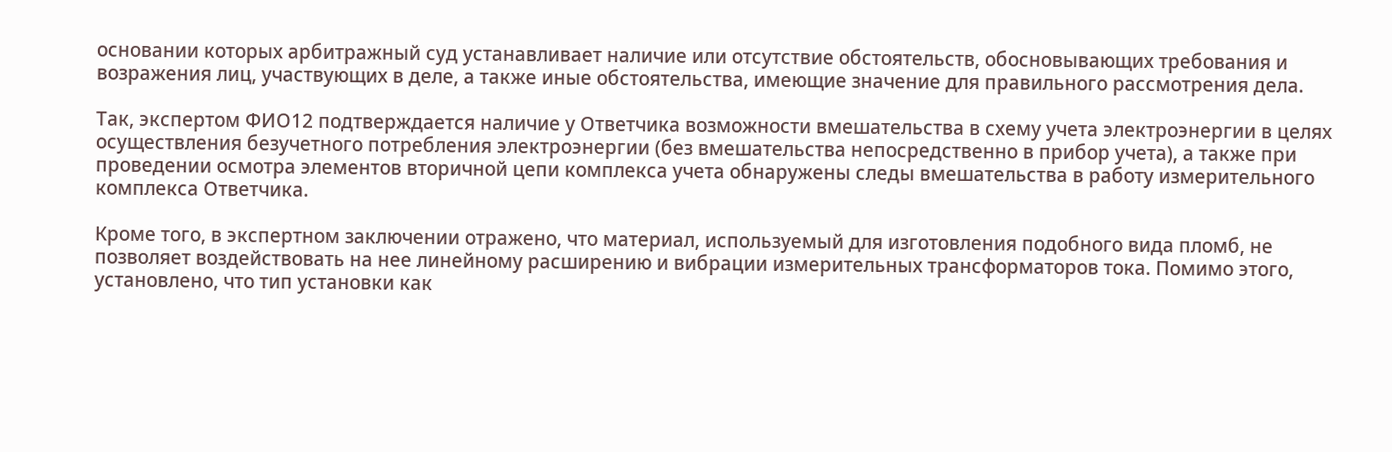основании которых арбитражный суд устанавливает наличие или отсутствие обстоятельств, обосновывающих требования и возражения лиц, участвующих в деле, а также иные обстоятельства, имеющие значение для правильного рассмотрения дела.

Так, экспертом ФИО12 подтверждается наличие у Ответчика возможности вмешательства в схему учета электроэнергии в целях осуществления безучетного потребления электроэнергии (без вмешательства непосредственно в прибор учета), а также при проведении осмотра элементов вторичной цепи комплекса учета обнаружены следы вмешательства в работу измерительного комплекса Ответчика.

Кроме того, в экспертном заключении отражено, что материал, используемый для изготовления подобного вида пломб, не позволяет воздействовать на нее линейному расширению и вибрации измерительных трансформаторов тока. Помимо этого, установлено, что тип установки как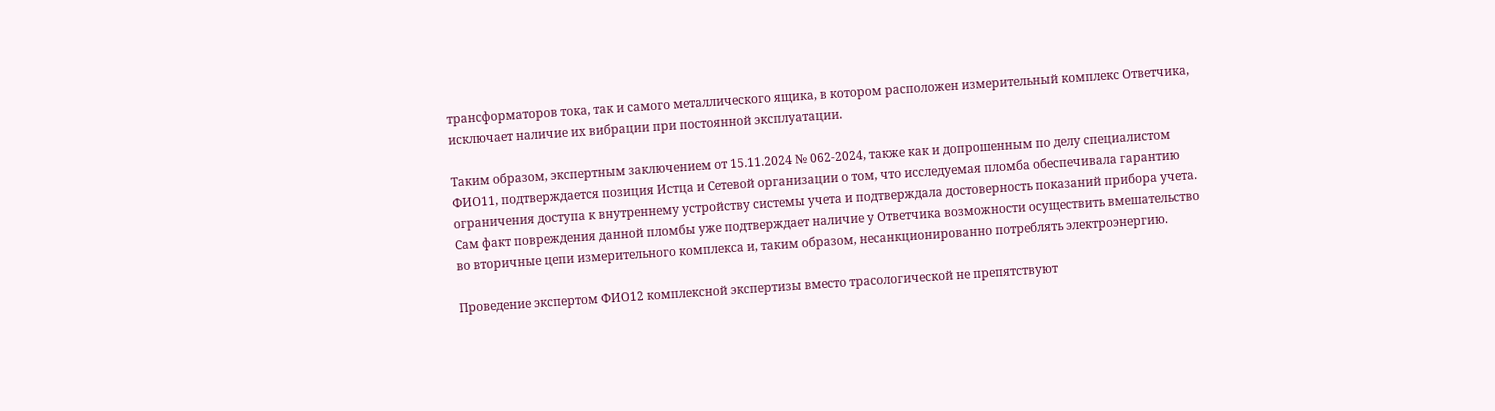трансформаторов тока, так и самого металлического ящика, в котором расположен измерительный комплекс Ответчика, исключает наличие их вибрации при постоянной эксплуатации.

Таким образом, экспертным заключением от 15.11.2024 № 062-2024, также как и допрошенным по делу специалистом ФИО11, подтверждается позиция Истца и Сетевой организации о том, что исследуемая пломба обеспечивала гарантию ограничения доступа к внутреннему устройству системы учета и подтверждала достоверность показаний прибора учета. Сам факт повреждения данной пломбы уже подтверждает наличие у Ответчика возможности осуществить вмешательство во вторичные цепи измерительного комплекса и, таким образом, несанкционированно потреблять электроэнергию.

Проведение экспертом ФИО12 комплексной экспертизы вместо трасологической не препятствуют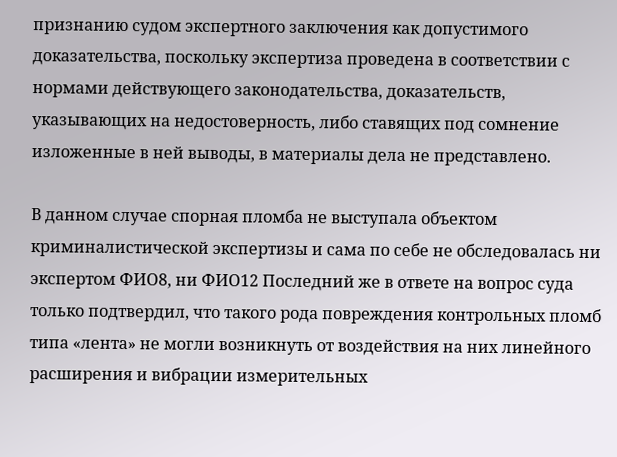признанию судом экспертного заключения как допустимого доказательства, поскольку экспертиза проведена в соответствии с нормами действующего законодательства, доказательств, указывающих на недостоверность, либо ставящих под сомнение изложенные в ней выводы, в материалы дела не представлено.

В данном случае спорная пломба не выступала объектом криминалистической экспертизы и сама по себе не обследовалась ни экспертом ФИО8, ни ФИО12 Последний же в ответе на вопрос суда только подтвердил, что такого рода повреждения контрольных пломб типа «лента» не могли возникнуть от воздействия на них линейного расширения и вибрации измерительных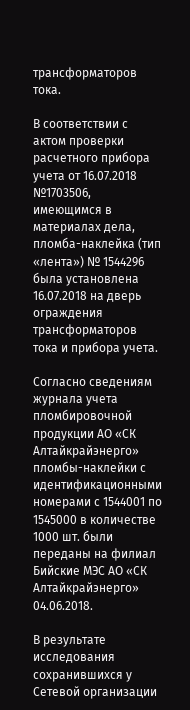трансформаторов тока.

В соответствии с актом проверки расчетного прибора учета от 16.07.2018 №1703506, имеющимся в материалах дела, пломба-наклейка (тип «лента») № 1544296 была установлена 16.07.2018 на дверь ограждения трансформаторов тока и прибора учета.

Согласно сведениям журнала учета пломбировочной продукции АО «СК Алтайкрайэнерго» пломбы-наклейки с идентификационными номерами с 1544001 по 1545000 в количестве 1000 шт. были переданы на филиал Бийские МЭС АО «СК Алтайкрайэнерго» 04.06.2018.

В результате исследования сохранившихся у Сетевой организации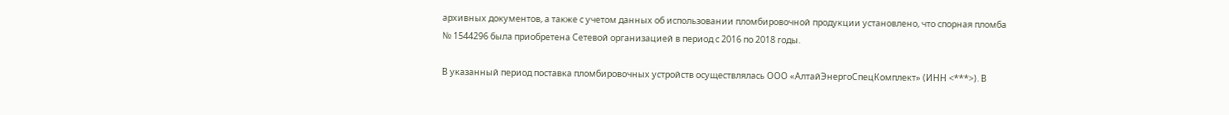архивных документов, а также с учетом данных об использовании пломбировочной продукции установлено, что спорная пломба № 1544296 была приобретена Сетевой организацией в период с 2016 по 2018 годы.

В указанный период поставка пломбировочных устройств осуществлялась ООО «АлтайЭнергоСпецКомплект» (ИНН <***>). В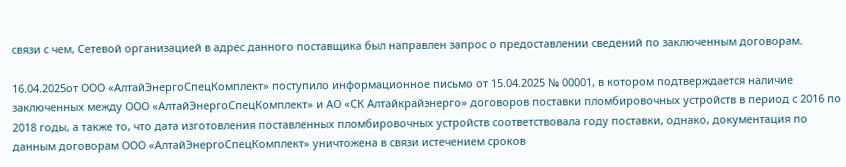связи с чем, Сетевой организацией в адрес данного поставщика был направлен запрос о предоставлении сведений по заключенным договорам.

16.04.2025от ООО «АлтайЭнергоСпецКомплект» поступило информационное письмо от 15.04.2025 № 00001, в котором подтверждается наличие заключенных между ООО «АлтайЭнергоСпецКомплект» и АО «СК Алтайкрайэнерго» договоров поставки пломбировочных устройств в период с 2016 по 2018 годы, а также то, что дата изготовления поставленных пломбировочных устройств соответствовала году поставки, однако, документация по данным договорам ООО «АлтайЭнергоСпецКомплект» уничтожена в связи истечением сроков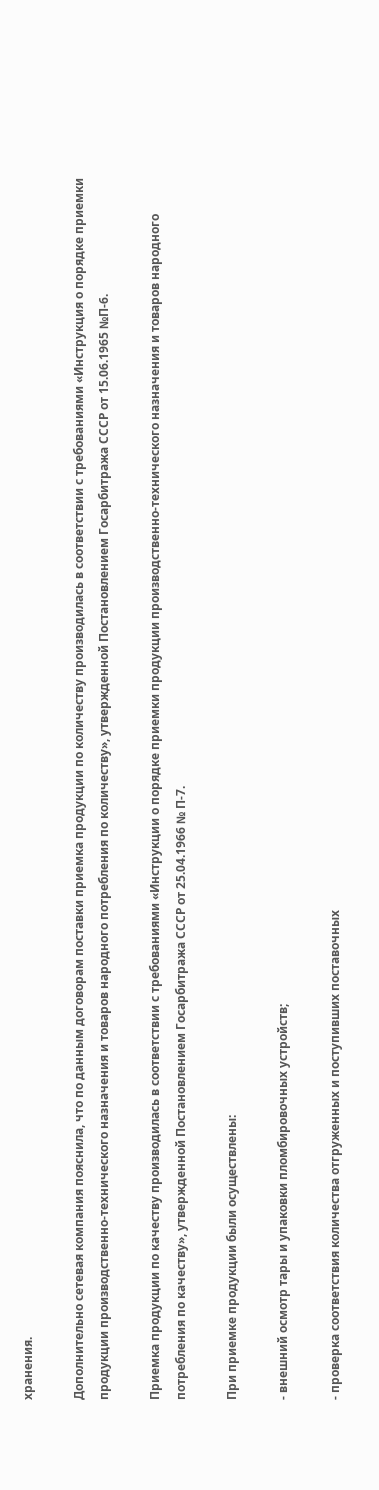хранения.

Дополнительно сетевая компания пояснила, что по данным договорам поставки приемка продукции по количеству производилась в соответствии с требованиями «Инструкция о порядке приемки продукции производственно-технического назначения и товаров народного потребления по количеству», утвержденной Постановлением Госарбитража СССР от 15.06.1965 №П-6.

Приемка продукции по качеству производилась в соответствии с требованиями «Инструкции о порядке приемки продукции производственно-технического назначения и товаров народного потребления по качеству», утвержденной Постановлением Госарбитража СССР от 25.04.1966 № П-7.

При приемке продукции были осуществлены:

- внешний осмотр тары и упаковки пломбировочных устройств;

- проверка соответствия количества отгруженных и поступивших поставочных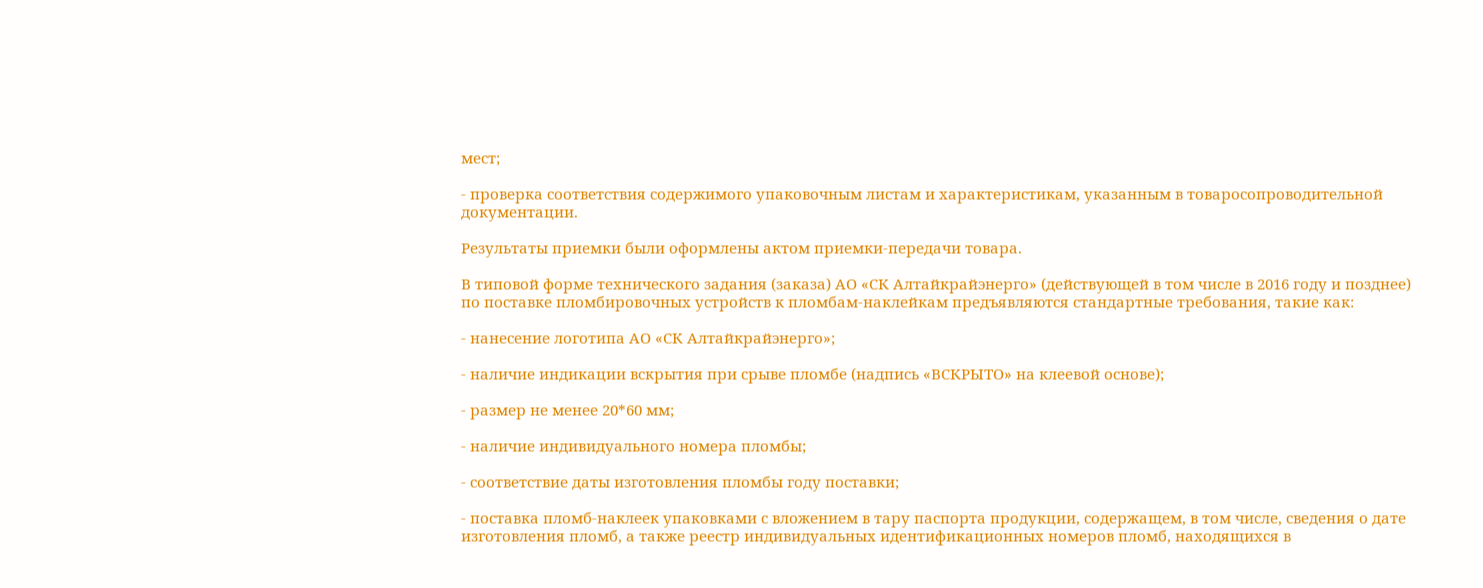мест;

- проверка соответствия содержимого упаковочным листам и характеристикам, указанным в товаросопроводительной документации.

Результаты приемки были оформлены актом приемки-передачи товара.

В типовой форме технического задания (заказа) АО «СК Алтайкрайэнерго» (действующей в том числе в 2016 году и позднее) по поставке пломбировочных устройств к пломбам-наклейкам предъявляются стандартные требования, такие как:

- нанесение логотипа АО «СК Алтайкрайэнерго»;

- наличие индикации вскрытия при срыве пломбе (надпись «ВСКРЫТО» на клеевой основе);

- размер не менее 20*60 мм;

- наличие индивидуального номера пломбы;

- соответствие даты изготовления пломбы году поставки;

- поставка пломб-наклеек упаковками с вложением в тару паспорта продукции, содержащем, в том числе, сведения о дате изготовления пломб, а также реестр индивидуальных идентификационных номеров пломб, находящихся в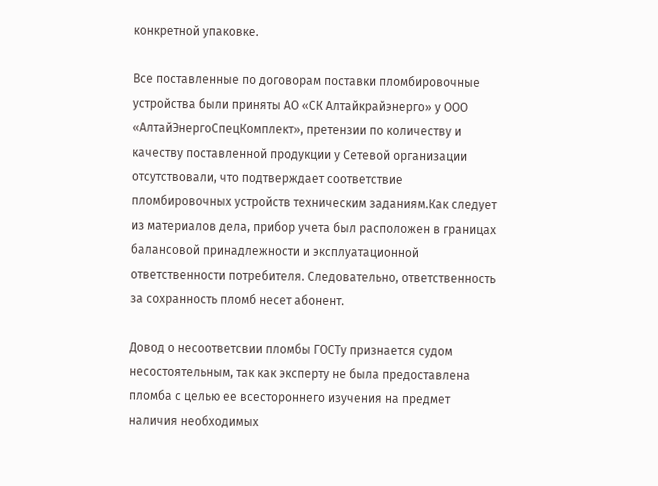конкретной упаковке.

Все поставленные по договорам поставки пломбировочные устройства были приняты АО «СК Алтайкрайэнерго» у ООО «АлтайЭнергоСпецКомплект», претензии по количеству и качеству поставленной продукции у Сетевой организации отсутствовали, что подтверждает соответствие пломбировочных устройств техническим заданиям.Как следует из материалов дела, прибор учета был расположен в границах балансовой принадлежности и эксплуатационной ответственности потребителя. Следовательно, ответственность за сохранность пломб несет абонент.

Довод о несоответсвии пломбы ГОСТу признается судом несостоятельным, так как эксперту не была предоставлена пломба с целью ее всестороннего изучения на предмет наличия необходимых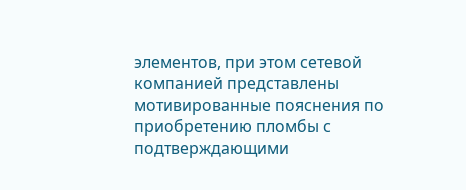элементов, при этом сетевой компанией представлены мотивированные пояснения по приобретению пломбы с подтверждающими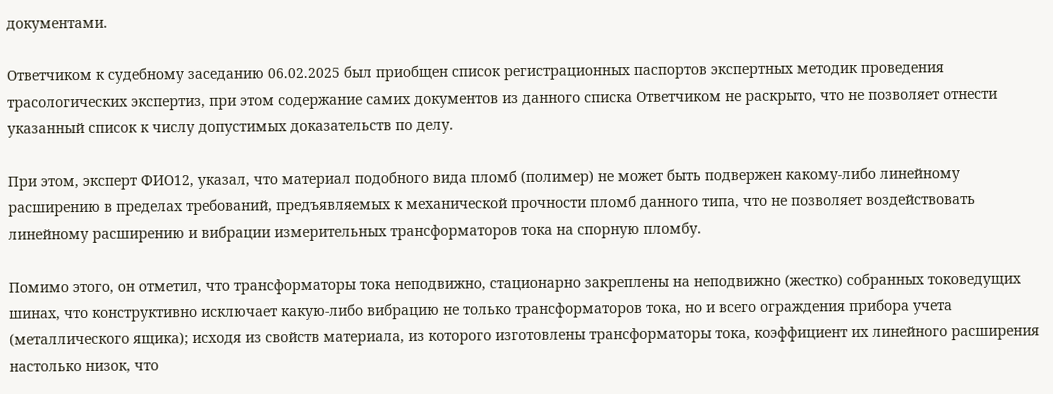документами.

Ответчиком к судебному заседанию 06.02.2025 был приобщен список регистрационных паспортов экспертных методик проведения трасологических экспертиз, при этом содержание самих документов из данного списка Ответчиком не раскрыто, что не позволяет отнести указанный список к числу допустимых доказательств по делу.

При этом, эксперт ФИО12, указал, что материал подобного вида пломб (полимер) не может быть подвержен какому-либо линейному расширению в пределах требований, предъявляемых к механической прочности пломб данного типа, что не позволяет воздействовать линейному расширению и вибрации измерительных трансформаторов тока на спорную пломбу.

Помимо этого, он отметил, что трансформаторы тока неподвижно, стационарно закреплены на неподвижно (жестко) собранных токоведущих шинах, что конструктивно исключает какую-либо вибрацию не только трансформаторов тока, но и всего ограждения прибора учета (металлического ящика); исходя из свойств материала, из которого изготовлены трансформаторы тока, коэффициент их линейного расширения настолько низок, что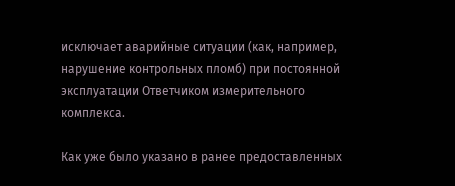исключает аварийные ситуации (как, например, нарушение контрольных пломб) при постоянной эксплуатации Ответчиком измерительного комплекса.

Как уже было указано в ранее предоставленных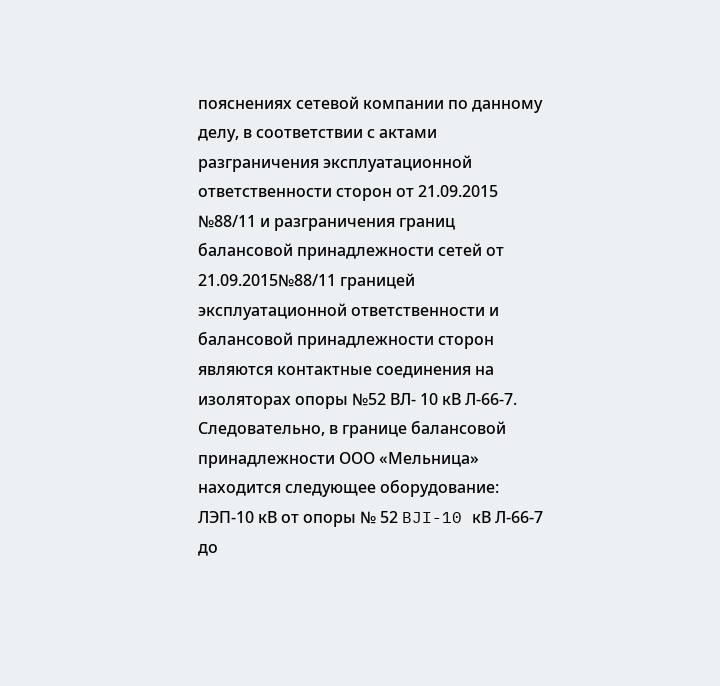пояснениях сетевой компании по данному делу, в соответствии с актами разграничения эксплуатационной ответственности сторон от 21.09.2015 №88/11 и разграничения границ балансовой принадлежности сетей от 21.09.2015№88/11 границей эксплуатационной ответственности и балансовой принадлежности сторон являются контактные соединения на изоляторах опоры №52 ВЛ- 10 кВ Л-66-7. Следовательно, в границе балансовой принадлежности ООО «Мельница» находится следующее оборудование: ЛЭП-10 кВ от опоры № 52 BJI-10 кВ Л-66-7 до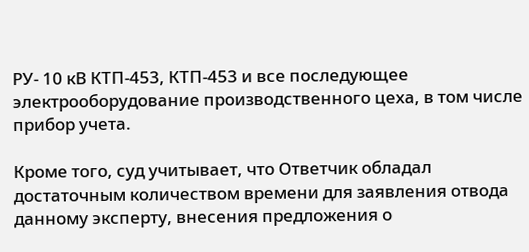РУ- 10 кВ КТП-453, КТП-453 и все последующее электрооборудование производственного цеха, в том числе прибор учета.

Кроме того, суд учитывает, что Ответчик обладал достаточным количеством времени для заявления отвода данному эксперту, внесения предложения о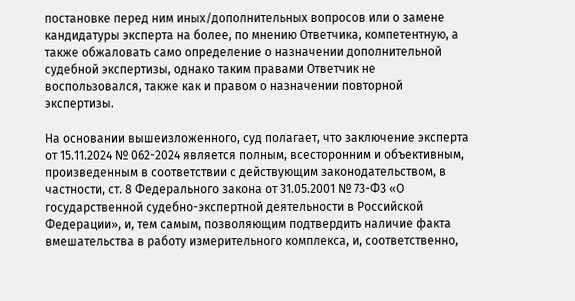постановке перед ним иных/дополнительных вопросов или о замене кандидатуры эксперта на более, по мнению Ответчика, компетентную, а также обжаловать само определение о назначении дополнительной судебной экспертизы, однако таким правами Ответчик не воспользовался, также как и правом о назначении повторной экспертизы.

На основании вышеизложенного, суд полагает, что заключение эксперта от 15.11.2024 № 062-2024 является полным, всесторонним и объективным, произведенным в соответствии с действующим законодательством, в частности, ст. 8 Федерального закона от 31.05.2001 № 73-Ф3 «О государственной судебно-экспертной деятельности в Российской Федерации», и, тем самым, позволяющим подтвердить наличие факта вмешательства в работу измерительного комплекса, и, соответственно,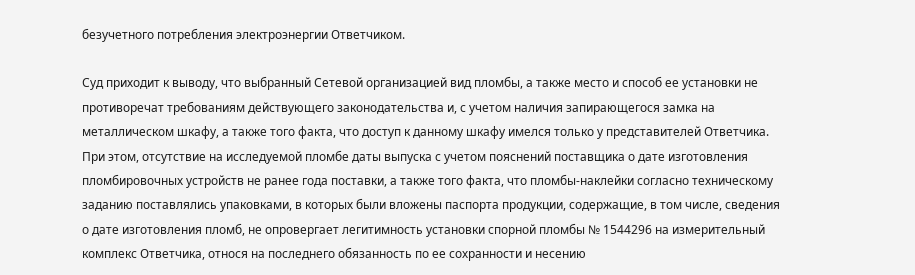безучетного потребления электроэнергии Ответчиком.

Суд приходит к выводу, что выбранный Сетевой организацией вид пломбы, а также место и способ ее установки не противоречат требованиям действующего законодательства и, с учетом наличия запирающегося замка на металлическом шкафу, а также того факта, что доступ к данному шкафу имелся только у представителей Ответчика. При этом, отсутствие на исследуемой пломбе даты выпуска с учетом пояснений поставщика о дате изготовления пломбировочных устройств не ранее года поставки, а также того факта, что пломбы-наклейки согласно техническому заданию поставлялись упаковками, в которых были вложены паспорта продукции, содержащие, в том числе, сведения о дате изготовления пломб, не опровергает легитимность установки спорной пломбы № 1544296 на измерительный комплекс Ответчика, относя на последнего обязанность по ее сохранности и несению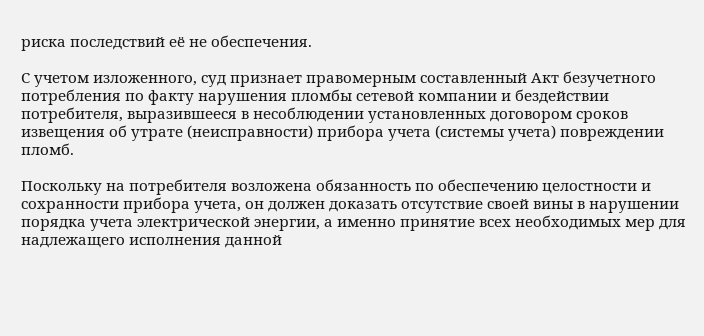риска последствий её не обеспечения.

С учетом изложенного, суд признает правомерным составленный Акт безучетного потребления по факту нарушения пломбы сетевой компании и бездействии потребителя, выразившееся в несоблюдении установленных договором сроков извещения об утрате (неисправности) прибора учета (системы учета) повреждении пломб.

Поскольку на потребителя возложена обязанность по обеспечению целостности и сохранности прибора учета, он должен доказать отсутствие своей вины в нарушении порядка учета электрической энергии, а именно принятие всех необходимых мер для надлежащего исполнения данной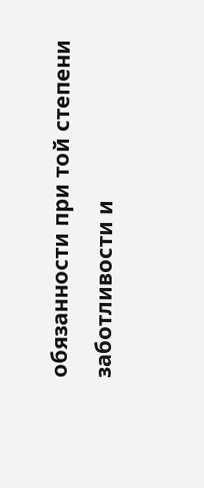обязанности при той степени заботливости и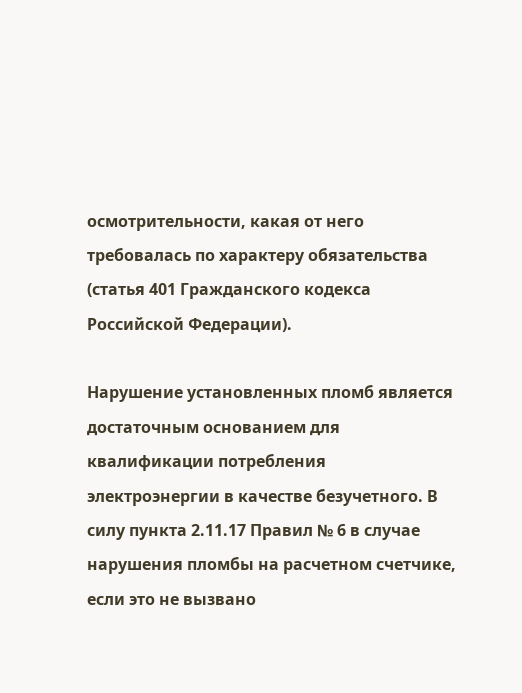осмотрительности, какая от него требовалась по характеру обязательства (статья 401 Гражданского кодекса Российской Федерации).

Нарушение установленных пломб является достаточным основанием для квалификации потребления электроэнергии в качестве безучетного. В силу пункта 2.11.17 Правил № 6 в случае нарушения пломбы на расчетном счетчике, если это не вызвано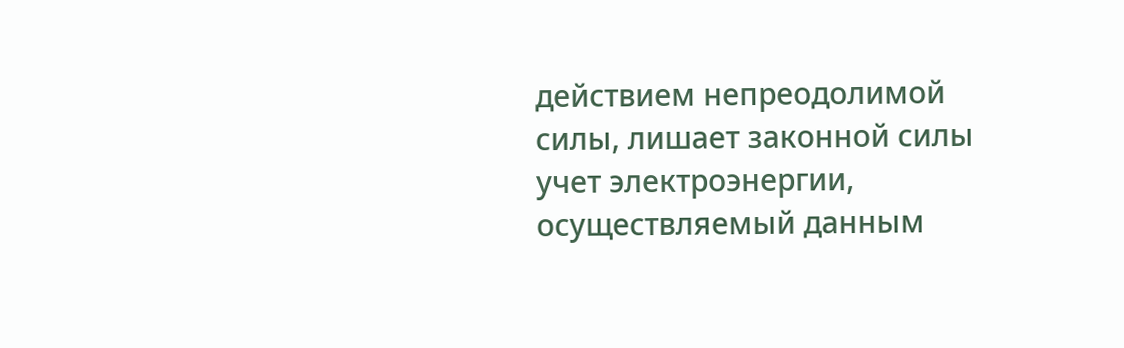действием непреодолимой силы, лишает законной силы учет электроэнергии, осуществляемый данным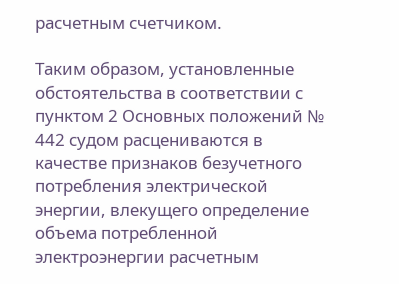расчетным счетчиком.

Таким образом, установленные обстоятельства в соответствии с пунктом 2 Основных положений № 442 судом расцениваются в качестве признаков безучетного потребления электрической энергии, влекущего определение объема потребленной электроэнергии расчетным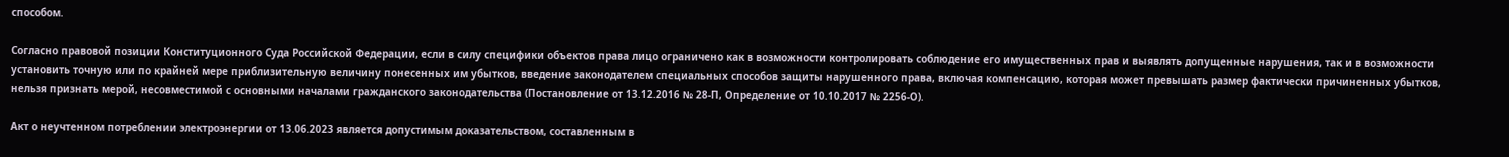способом.

Согласно правовой позиции Конституционного Суда Российской Федерации, если в силу специфики объектов права лицо ограничено как в возможности контролировать соблюдение его имущественных прав и выявлять допущенные нарушения, так и в возможности установить точную или по крайней мере приблизительную величину понесенных им убытков, введение законодателем специальных способов защиты нарушенного права, включая компенсацию, которая может превышать размер фактически причиненных убытков, нельзя признать мерой, несовместимой с основными началами гражданского законодательства (Постановление от 13.12.2016 № 28-П, Определение от 10.10.2017 № 2256-О).

Акт о неучтенном потреблении электроэнергии от 13.06.2023 является допустимым доказательством, составленным в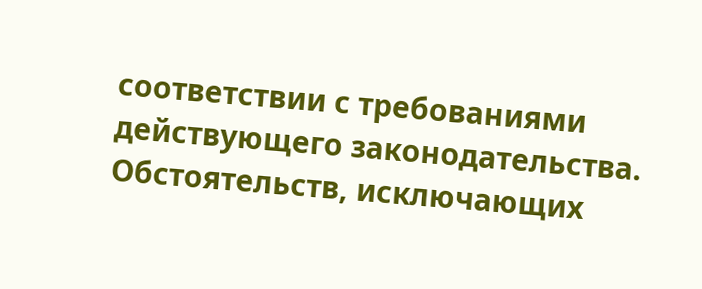соответствии с требованиями действующего законодательства. Обстоятельств, исключающих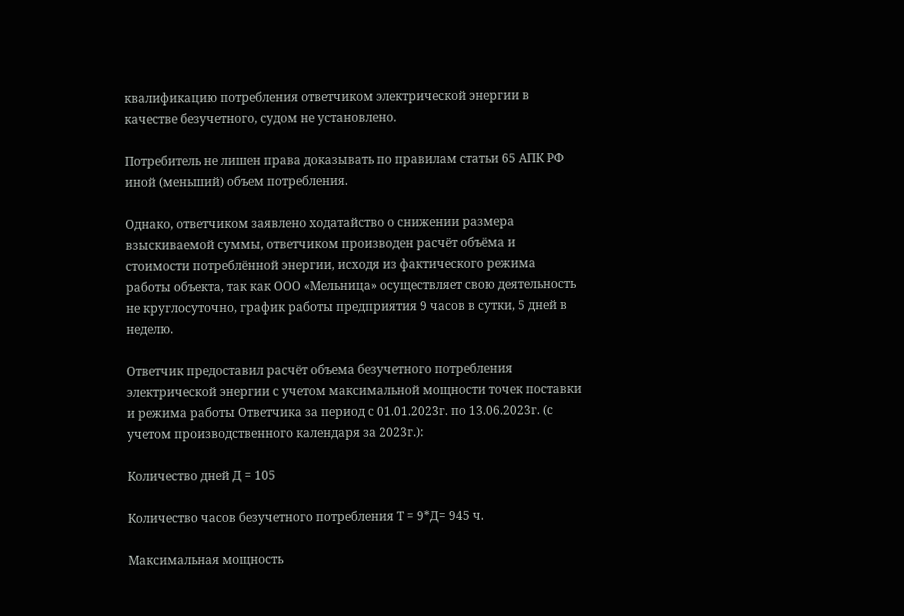квалификацию потребления ответчиком электрической энергии в качестве безучетного, судом не установлено.

Потребитель не лишен права доказывать по правилам статьи 65 АПК РФ иной (меньший) объем потребления.

Однако, ответчиком заявлено ходатайство о снижении размера взыскиваемой суммы, ответчиком производен расчёт объёма и стоимости потреблённой энергии, исходя из фактического режима работы объекта, так как ООО «Мельница» осуществляет свою деятельность не круглосуточно, график работы предприятия 9 часов в сутки, 5 дней в неделю.

Ответчик предоставил расчёт объема безучетного потребления электрической энергии с учетом максимальной мощности точек поставки и режима работы Ответчика за период с 01.01.2023г. по 13.06.2023г. (с учетом производственного календаря за 2023г.):

Количество дней Д = 105

Количество часов безучетного потребления Т = 9*Д= 945 ч.

Максимальная мощность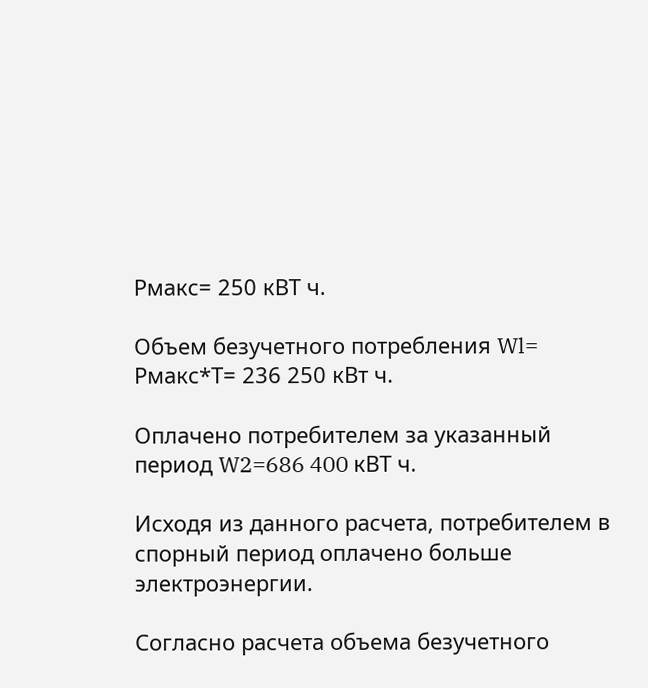Рмакс= 250 кВТ ч.

Объем безучетного потребления Wl= Рмакс*Т= 236 250 кВт ч.

Оплачено потребителем за указанный период W2=686 400 кВТ ч.

Исходя из данного расчета, потребителем в спорный период оплачено больше электроэнергии.

Согласно расчета объема безучетного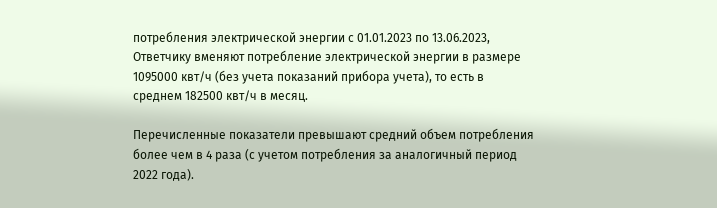потребления электрической энергии с 01.01.2023 по 13.06.2023, Ответчику вменяют потребление электрической энергии в размере 1095000 квт/ч (без учета показаний прибора учета), то есть в среднем 182500 квт/ч в месяц.

Перечисленные показатели превышают средний объем потребления более чем в 4 раза (с учетом потребления за аналогичный период 2022 года).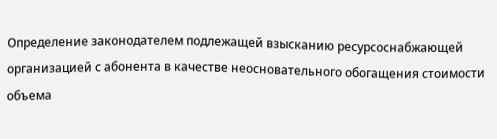Определение законодателем подлежащей взысканию ресурсоснабжающей организацией с абонента в качестве неосновательного обогащения стоимости объема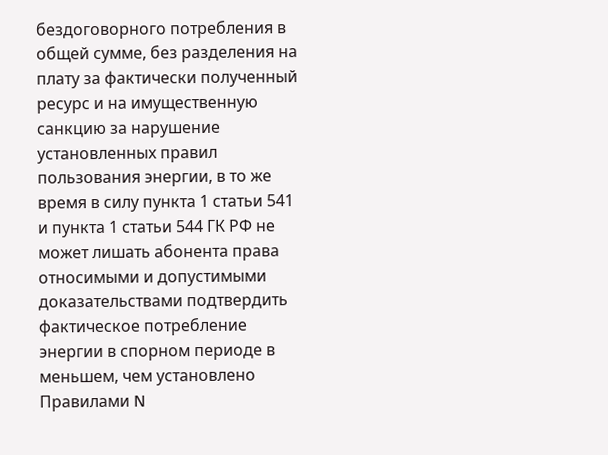бездоговорного потребления в общей сумме, без разделения на плату за фактически полученный ресурс и на имущественную санкцию за нарушение установленных правил пользования энергии, в то же время в силу пункта 1 статьи 541 и пункта 1 статьи 544 ГК РФ не может лишать абонента права относимыми и допустимыми доказательствами подтвердить фактическое потребление энергии в спорном периоде в меньшем, чем установлено Правилами N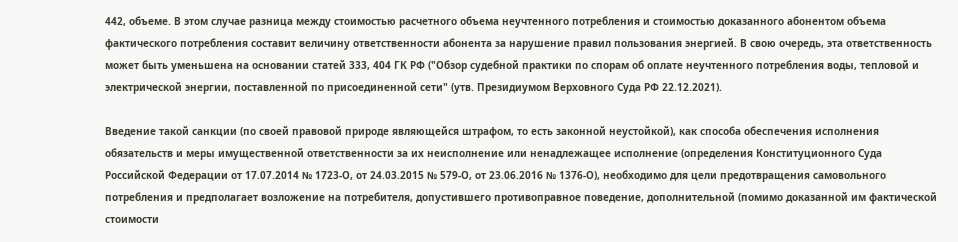442, объеме. В этом случае разница между стоимостью расчетного объема неучтенного потребления и стоимостью доказанного абонентом объема фактического потребления составит величину ответственности абонента за нарушение правил пользования энергией. В свою очередь, эта ответственность может быть уменьшена на основании статей 333, 404 ГК РФ ("Обзор судебной практики по спорам об оплате неучтенного потребления воды, тепловой и электрической энергии, поставленной по присоединенной сети" (утв. Президиумом Верховного Суда РФ 22.12.2021).

Введение такой санкции (по своей правовой природе являющейся штрафом, то есть законной неустойкой), как способа обеспечения исполнения обязательств и меры имущественной ответственности за их неисполнение или ненадлежащее исполнение (определения Конституционного Суда Российской Федерации от 17.07.2014 № 1723-О, от 24.03.2015 № 579-О, от 23.06.2016 № 1376-О), необходимо для цели предотвращения самовольного потребления и предполагает возложение на потребителя, допустившего противоправное поведение, дополнительной (помимо доказанной им фактической стоимости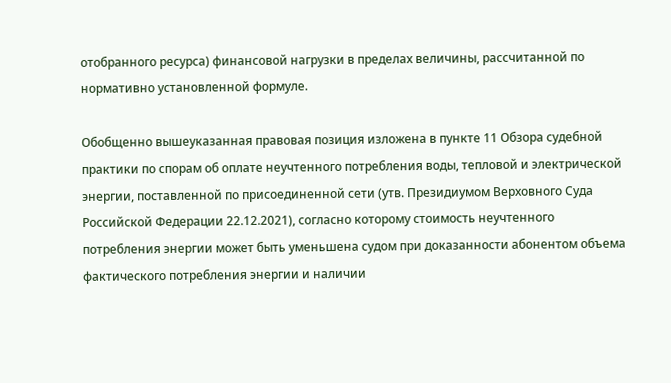отобранного ресурса) финансовой нагрузки в пределах величины, рассчитанной по нормативно установленной формуле.

Обобщенно вышеуказанная правовая позиция изложена в пункте 11 Обзора судебной практики по спорам об оплате неучтенного потребления воды, тепловой и электрической энергии, поставленной по присоединенной сети (утв. Президиумом Верховного Суда Российской Федерации 22.12.2021), согласно которому стоимость неучтенного потребления энергии может быть уменьшена судом при доказанности абонентом объема фактического потребления энергии и наличии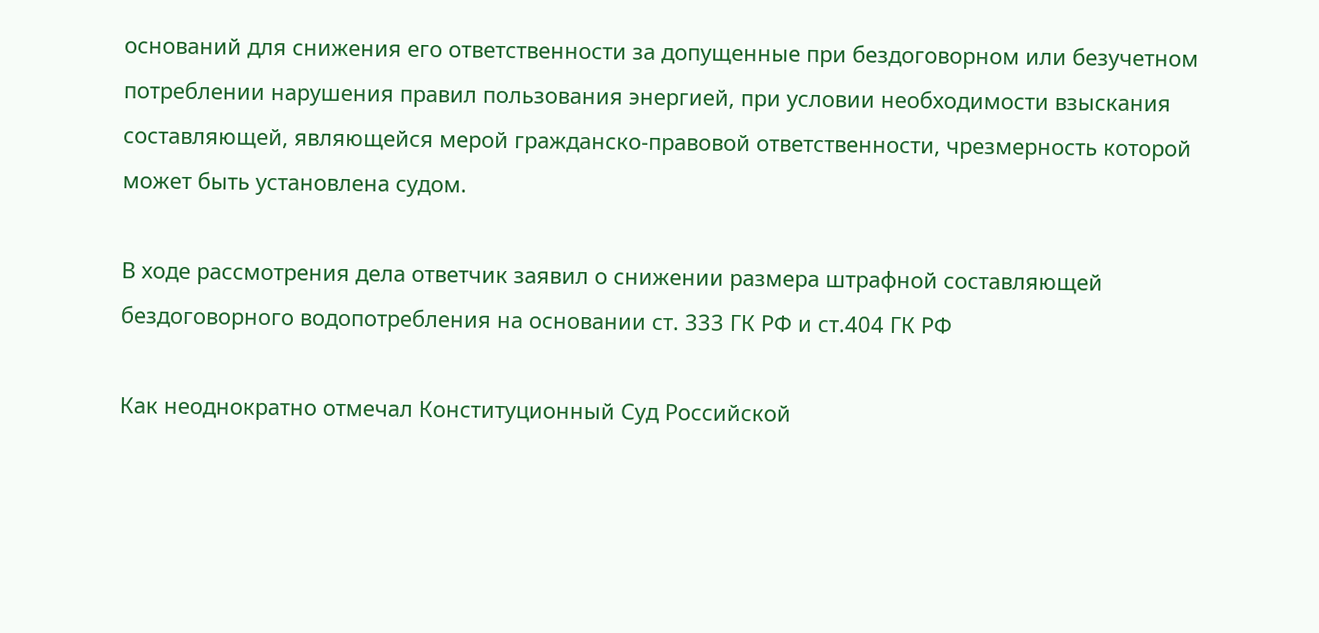оснований для снижения его ответственности за допущенные при бездоговорном или безучетном потреблении нарушения правил пользования энергией, при условии необходимости взыскания составляющей, являющейся мерой гражданско-правовой ответственности, чрезмерность которой может быть установлена судом.

В ходе рассмотрения дела ответчик заявил о снижении размера штрафной составляющей бездоговорного водопотребления на основании ст. 333 ГК РФ и ст.404 ГК РФ

Как неоднократно отмечал Конституционный Суд Российской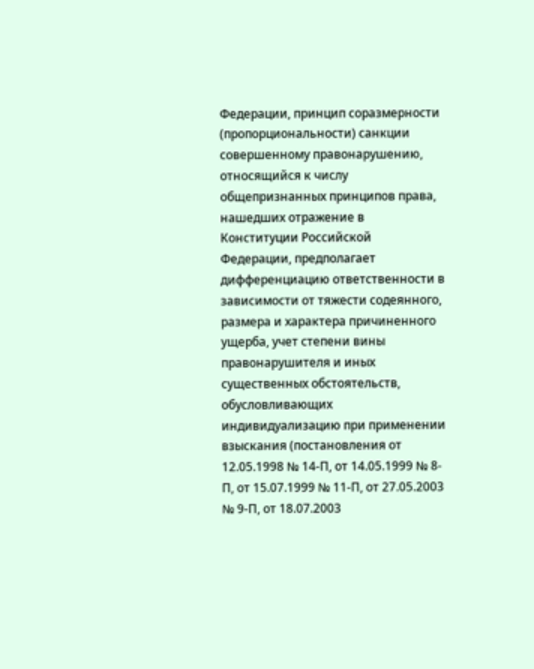Федерации, принцип соразмерности (пропорциональности) санкции совершенному правонарушению, относящийся к числу общепризнанных принципов права, нашедших отражение в Конституции Российской Федерации, предполагает дифференциацию ответственности в зависимости от тяжести содеянного, размера и характера причиненного ущерба, учет степени вины правонарушителя и иных существенных обстоятельств, обусловливающих индивидуализацию при применении взыскания (постановления от 12.05.1998 № 14-П, от 14.05.1999 № 8-П, от 15.07.1999 № 11-П, от 27.05.2003 № 9-П, от 18.07.2003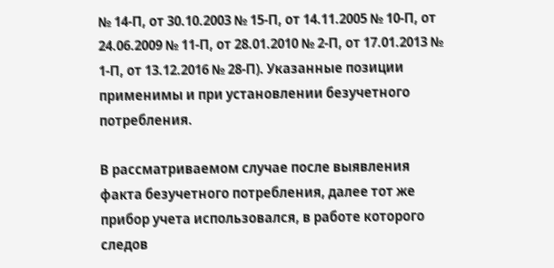№ 14-П, от 30.10.2003 № 15-П, от 14.11.2005 № 10-П, от 24.06.2009 № 11-П, от 28.01.2010 № 2-П, от 17.01.2013 № 1-П, от 13.12.2016 № 28-П). Указанные позиции применимы и при установлении безучетного потребления.

В рассматриваемом случае после выявления факта безучетного потребления, далее тот же прибор учета использовался, в работе которого следов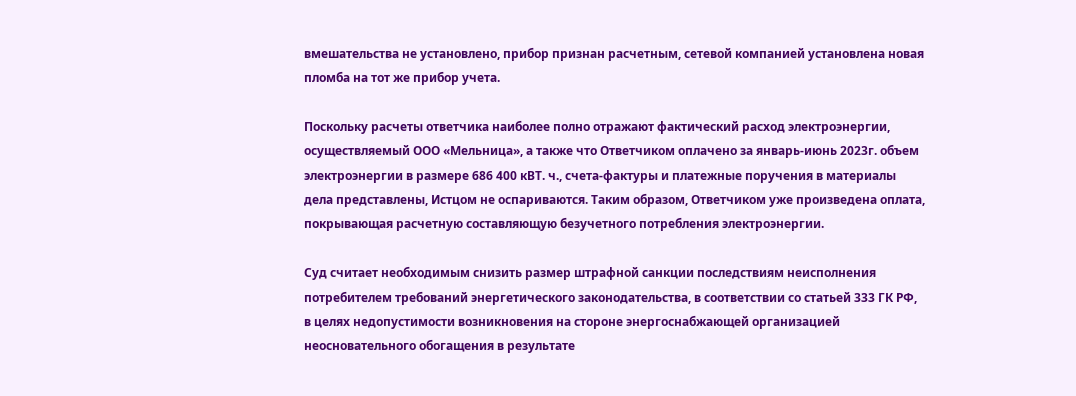вмешательства не установлено, прибор признан расчетным, сетевой компанией установлена новая пломба на тот же прибор учета.

Поскольку расчеты ответчика наиболее полно отражают фактический расход электроэнергии, осуществляемый ООО «Мельница», а также что Ответчиком оплачено за январь-июнь 2023г. объем электроэнергии в размере 686 400 кВТ. ч., счета-фактуры и платежные поручения в материалы дела представлены, Истцом не оспариваются. Таким образом, Ответчиком уже произведена оплата, покрывающая расчетную составляющую безучетного потребления электроэнергии.

Суд считает необходимым снизить размер штрафной санкции последствиям неисполнения потребителем требований энергетического законодательства, в соответствии со статьей 333 ГК РФ, в целях недопустимости возникновения на стороне энергоснабжающей организацией неосновательного обогащения в результате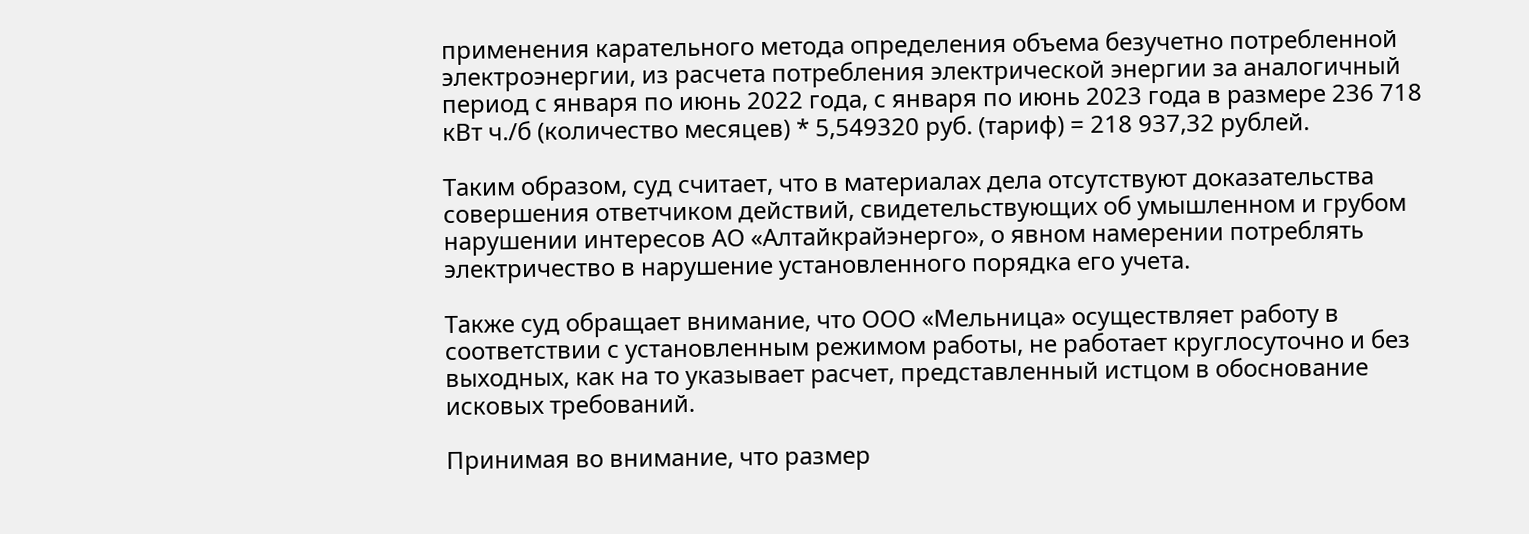применения карательного метода определения объема безучетно потребленной электроэнергии, из расчета потребления электрической энергии за аналогичный период с января по июнь 2022 года, с января по июнь 2023 года в размере 236 718 кВт ч./б (количество месяцев) * 5,549320 руб. (тариф) = 218 937,32 рублей.

Таким образом, суд считает, что в материалах дела отсутствуют доказательства совершения ответчиком действий, свидетельствующих об умышленном и грубом нарушении интересов АО «Алтайкрайэнерго», о явном намерении потреблять электричество в нарушение установленного порядка его учета.

Также суд обращает внимание, что ООО «Мельница» осуществляет работу в соответствии с установленным режимом работы, не работает круглосуточно и без выходных, как на то указывает расчет, представленный истцом в обоснование исковых требований.

Принимая во внимание, что размер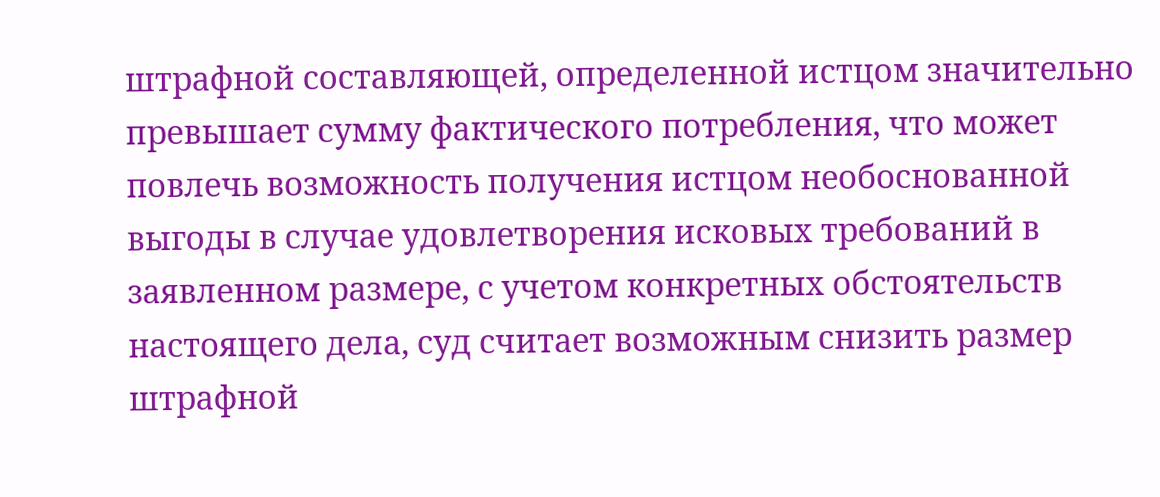штрафной составляющей, определенной истцом значительно превышает сумму фактического потребления, что может повлечь возможность получения истцом необоснованной выгоды в случае удовлетворения исковых требований в заявленном размере, с учетом конкретных обстоятельств настоящего дела, суд считает возможным снизить размер штрафной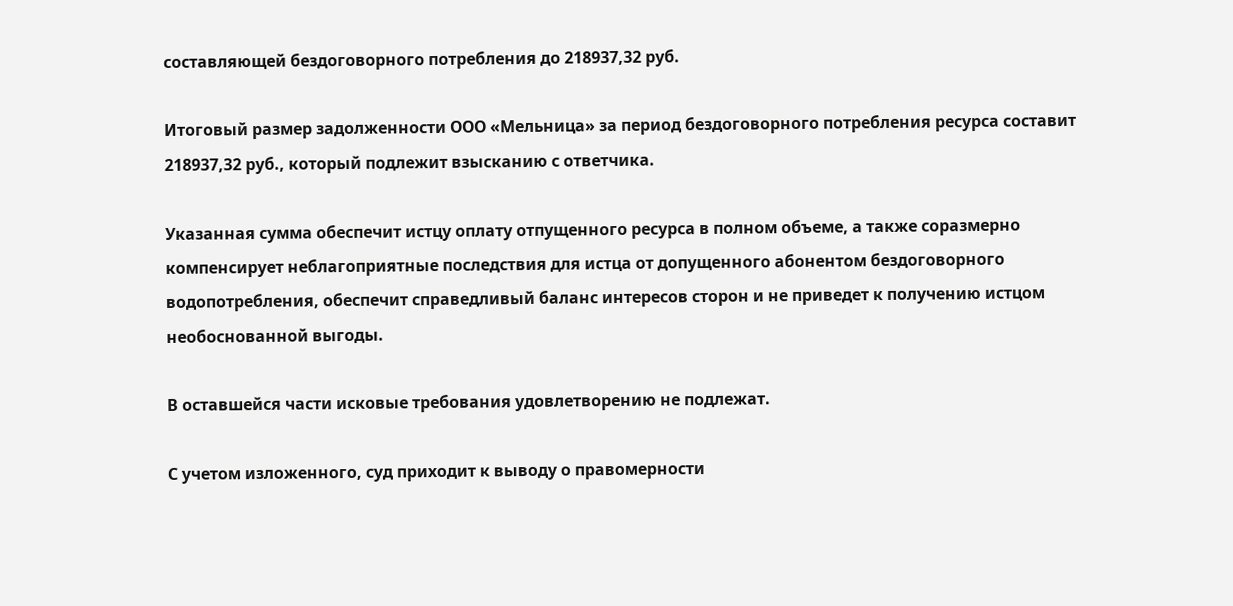составляющей бездоговорного потребления до 218937,32 руб.

Итоговый размер задолженности ООО «Мельница» за период бездоговорного потребления ресурса составит 218937,32 руб., который подлежит взысканию с ответчика.

Указанная сумма обеспечит истцу оплату отпущенного ресурса в полном объеме, а также соразмерно компенсирует неблагоприятные последствия для истца от допущенного абонентом бездоговорного водопотребления, обеспечит справедливый баланс интересов сторон и не приведет к получению истцом необоснованной выгоды.

В оставшейся части исковые требования удовлетворению не подлежат.

С учетом изложенного, суд приходит к выводу о правомерности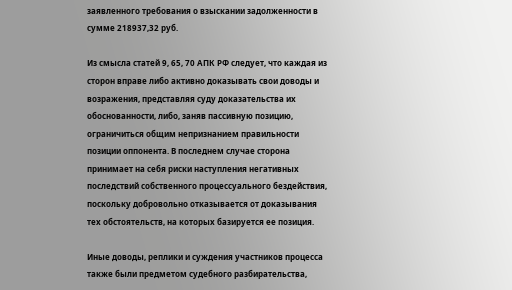заявленного требования о взыскании задолженности в сумме 218937,32 руб.

Из смысла статей 9, 65, 70 АПК РФ следует, что каждая из сторон вправе либо активно доказывать свои доводы и возражения, представляя суду доказательства их обоснованности, либо, заняв пассивную позицию, ограничиться общим непризнанием правильности позиции оппонента. В последнем случае сторона принимает на себя риски наступления негативных последствий собственного процессуального бездействия, поскольку добровольно отказывается от доказывания тех обстоятельств, на которых базируется ее позиция.

Иные доводы, реплики и суждения участников процесса также были предметом судебного разбирательства,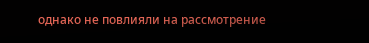однако не повлияли на рассмотрение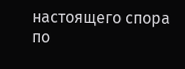настоящего спора по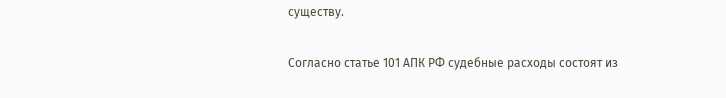существу.

Согласно статье 101 АПК РФ судебные расходы состоят из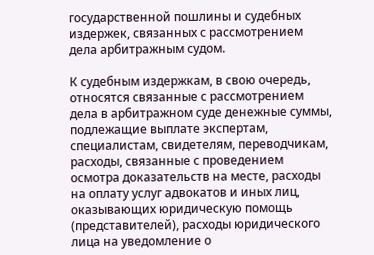государственной пошлины и судебных издержек, связанных с рассмотрением дела арбитражным судом.

К судебным издержкам, в свою очередь, относятся связанные с рассмотрением дела в арбитражном суде денежные суммы, подлежащие выплате экспертам, специалистам, свидетелям, переводчикам, расходы, связанные с проведением осмотра доказательств на месте, расходы на оплату услуг адвокатов и иных лиц, оказывающих юридическую помощь (представителей), расходы юридического лица на уведомление о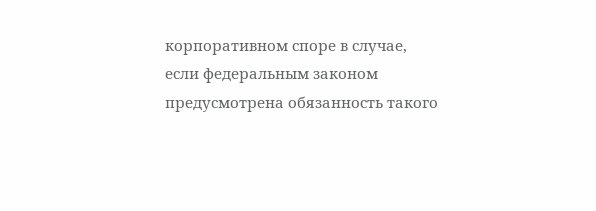корпоративном споре в случае, если федеральным законом предусмотрена обязанность такого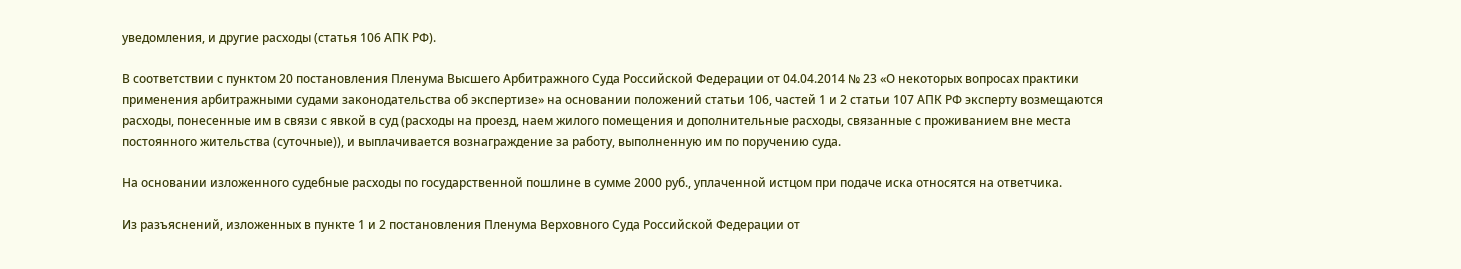уведомления, и другие расходы (статья 106 АПК РФ).

В соответствии с пунктом 20 постановления Пленума Высшего Арбитражного Суда Российской Федерации от 04.04.2014 № 23 «О некоторых вопросах практики применения арбитражными судами законодательства об экспертизе» на основании положений статьи 106, частей 1 и 2 статьи 107 АПК РФ эксперту возмещаются расходы, понесенные им в связи с явкой в суд (расходы на проезд, наем жилого помещения и дополнительные расходы, связанные с проживанием вне места постоянного жительства (суточные)), и выплачивается вознаграждение за работу, выполненную им по поручению суда.

На основании изложенного судебные расходы по государственной пошлине в сумме 2000 руб., уплаченной истцом при подаче иска относятся на ответчика.

Из разъяснений, изложенных в пункте 1 и 2 постановления Пленума Верховного Суда Российской Федерации от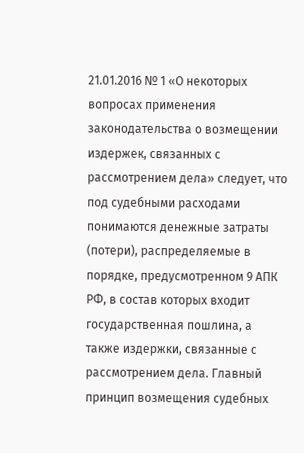21.01.2016 № 1 «О некоторых вопросах применения законодательства о возмещении издержек, связанных с рассмотрением дела» следует, что под судебными расходами понимаются денежные затраты (потери), распределяемые в порядке, предусмотренном 9 АПК РФ, в состав которых входит государственная пошлина, а также издержки, связанные с рассмотрением дела. Главный принцип возмещения судебных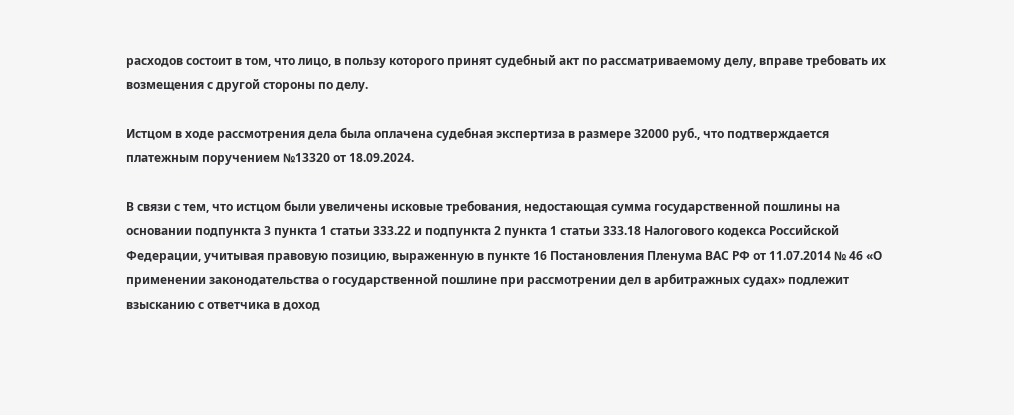расходов состоит в том, что лицо, в пользу которого принят судебный акт по рассматриваемому делу, вправе требовать их возмещения с другой стороны по делу.

Истцом в ходе рассмотрения дела была оплачена судебная экспертиза в размере 32000 руб., что подтверждается платежным поручением №13320 от 18.09.2024.

В связи с тем, что истцом были увеличены исковые требования, недостающая сумма государственной пошлины на основании подпункта 3 пункта 1 статьи 333.22 и подпункта 2 пункта 1 статьи 333.18 Налогового кодекса Российской Федерации, учитывая правовую позицию, выраженную в пункте 16 Постановления Пленума ВАС РФ от 11.07.2014 № 46 «О применении законодательства о государственной пошлине при рассмотрении дел в арбитражных судах» подлежит взысканию с ответчика в доход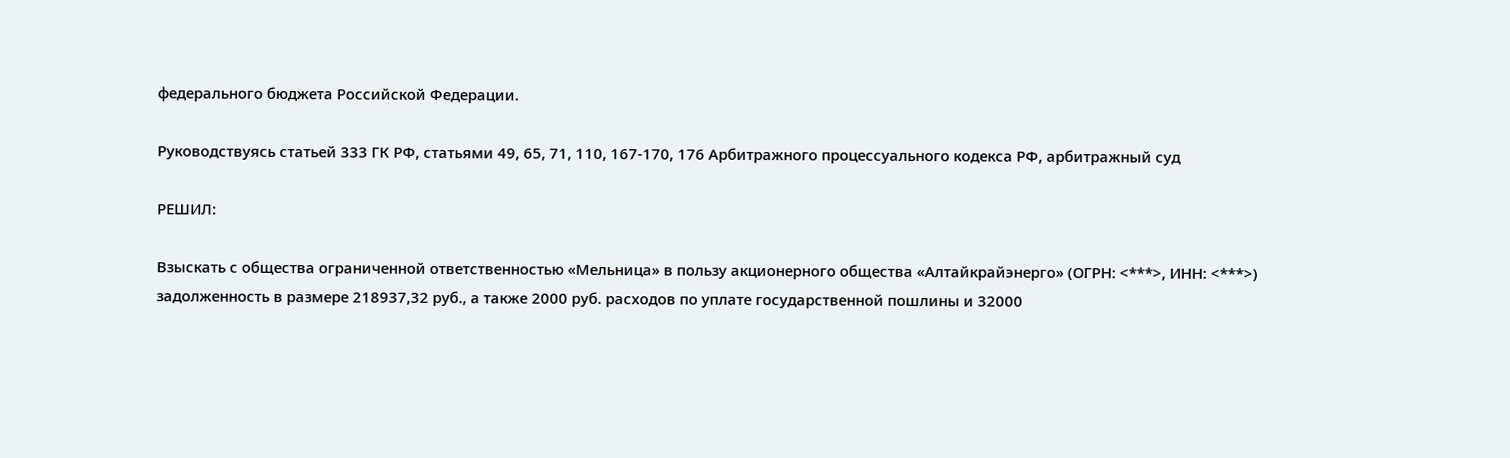федерального бюджета Российской Федерации.

Руководствуясь статьей 333 ГК РФ, статьями 49, 65, 71, 110, 167-170, 176 Арбитражного процессуального кодекса РФ, арбитражный суд

РЕШИЛ:

Взыскать с общества ограниченной ответственностью «Мельница» в пользу акционерного общества «Алтайкрайэнерго» (ОГРН: <***>, ИНН: <***>) задолженность в размере 218937,32 руб., а также 2000 руб. расходов по уплате государственной пошлины и 32000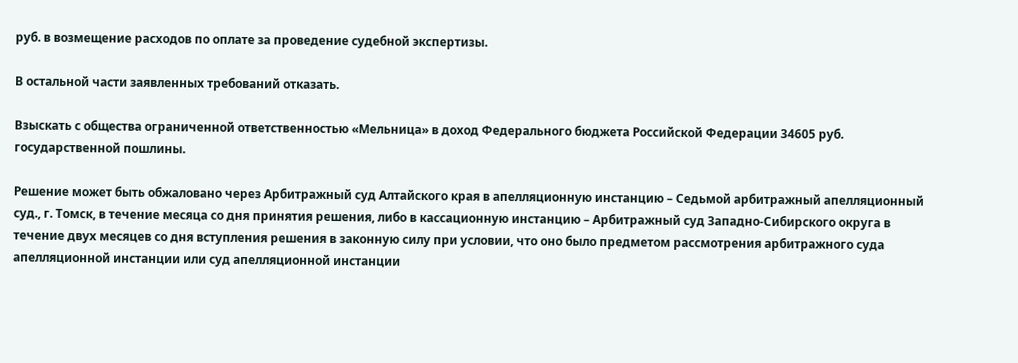руб. в возмещение расходов по оплате за проведение судебной экспертизы.

В остальной части заявленных требований отказать.

Взыскать с общества ограниченной ответственностью «Мельница» в доход Федерального бюджета Российской Федерации 34605 руб. государственной пошлины.

Решение может быть обжаловано через Арбитражный суд Алтайского края в апелляционную инстанцию – Седьмой арбитражный апелляционный суд., г. Томск, в течение месяца со дня принятия решения, либо в кассационную инстанцию – Арбитражный суд Западно-Сибирского округа в течение двух месяцев со дня вступления решения в законную силу при условии, что оно было предметом рассмотрения арбитражного суда апелляционной инстанции или суд апелляционной инстанции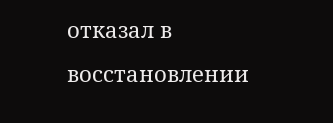отказал в восстановлении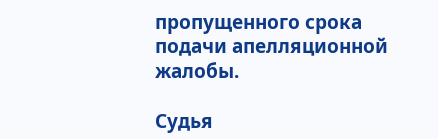пропущенного срока подачи апелляционной жалобы.

Судья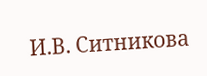И.В. Ситникова